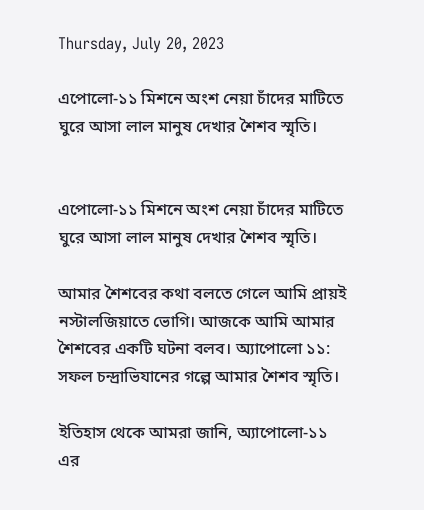Thursday, July 20, 2023

এপোলো-১১ মিশনে অংশ নেয়া চাঁদের মাটিতে ঘুরে আসা লাল মানুষ দেখার শৈশব স্মৃতি।


এপোলো-১১ মিশনে অংশ নেয়া চাঁদের মাটিতে ঘুরে আসা লাল মানুষ দেখার শৈশব স্মৃতি।

আমার শৈশবের কথা বলতে গেলে আমি প্রায়ই নস্টালজিয়াতে ভোগি। আজকে আমি আমার শৈশবের একটি ঘটনা বলব। অ্যাপোলো ১১: সফল চন্দ্রাভিযানের গল্পে আমার শৈশব স্মৃতি।

ইতিহাস থেকে আমরা জানি, অ্যাপোলো-১১ এর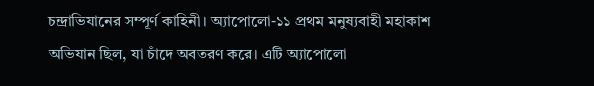চন্দ্রাভিযানের সম্পূর্ণ কাহিনী। অ্যাপোলো-১১ প্রথম মনুষ্যবাহী মহাকাশ অভিযান ছিল, যা চাঁদে অবতরণ করে। এটি অ্যাপোলো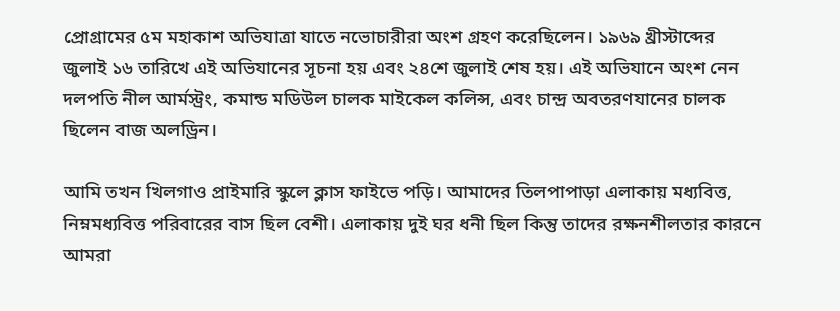প্রোগ্রামের ৫ম মহাকাশ অভিযাত্রা যাতে নভোচারীরা অংশ গ্রহণ করেছিলেন। ১৯৬৯ খ্রীস্টাব্দের জুলাই ১৬ তারিখে এই অভিযানের সূচনা হয় এবং ২৪শে জুলাই শেষ হয়। এই অভিযানে অংশ নেন দলপতি নীল আর্মস্ট্রং, কমান্ড মডিউল চালক মাইকেল কলিন্স, এবং চান্দ্র অবতরণযানের চালক ছিলেন বাজ অলড্রিন।

আমি তখন খিলগাও প্রাইমারি স্কুলে ক্লাস ফাইভে পড়ি। আমাদের তিলপাপাড়া এলাকায় মধ্যবিত্ত, নিম্নমধ্যবিত্ত পরিবারের বাস ছিল বেশী। এলাকায় দুই ঘর ধনী ছিল কিন্তু তাদের রক্ষনশীলতার কারনে আমরা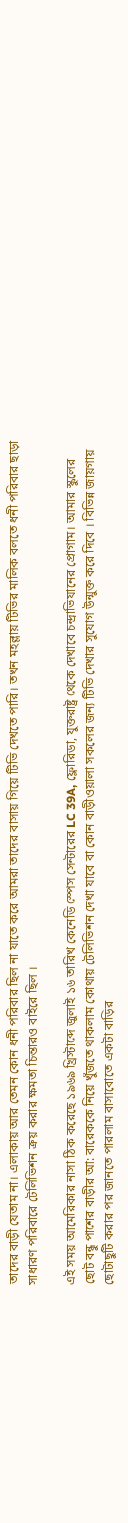তাদের বাড়ী যেতাম না। এলাকায় আর তেমন কোন ধনী পরিবার ছিল না যাতে করে আমরা তাদের বাসায় গিয়ে টিভি দেখতে পারি। তখন মহল্লায় টিভির মালিক বলতে ধনী পরিবার ছাড়া সাধারণ পরিবারে টেলিভিশন ক্রয় করার ক্ষমতা চিন্তারও বাইরে ছিল ।

এই সময় আমেরিকার নাসা ঠিক করেছে ১৯৬৯ খ্রিস্টাব্দে জুলাই ১৬ তারিখ কেনেডি স্পেস সেন্টারের LC 39A, ফ্লোরিডা, যুক্তরাষ্ট্র থেকে দেখাবে চন্দ্রাভিযানের প্রোগাম। আমার স্কুলের ছোট বন্ধু পাশের বাড়ীর আ: বারেককে নিয়ে খুঁজতে থাকলাম কোথায় টেলিভিশন দেখা যাবে বা কোন বাড়ীওয়ালা সকলের জন্য টিভি দেখার সুযোগ উন্মুক্ত করে দিবে । বিভিন্ন জায়গায় ছোটাছুটি করার পর জানতে পারলাম বাসাবোতে একটা বাড়ির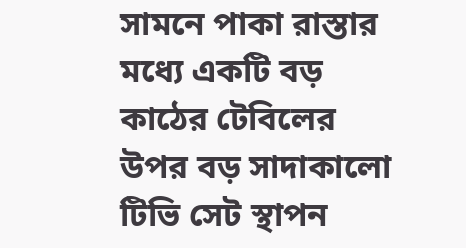সামনে পাকা রাস্তার মধ্যে একটি বড় কাঠের টেবিলের উপর বড় সাদাকালো টিভি সেট স্থাপন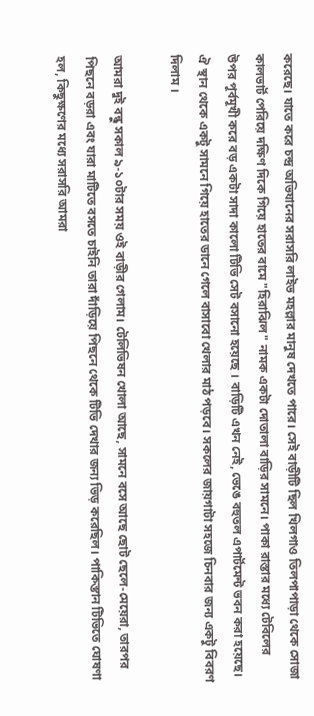করেছে। যাতে করে চন্দ্র অভিযানের সরাসরি লাইভ মহল্লার মানুষ দেখতে পারে। সেই বাড়ীটি ছিল খিলগাও তিলপাপাড়া থেকে সোজা কালভার্ট পেরিয়ে দক্ষিণ দিকে গিয়ে হাতের বামে "হিরাঝিল" নামক একটা দোতালা বাড়ির সামনে। পাকা রাস্তার মধ্যে টেবিলের উপর পূর্বমূখী করে বড় একটা সাদা কালো টিভি সেট বসানো হয়েছে । বাড়িটি এখন নেই, ভেঙে বহুতল এপার্টমেন্ট ভবন করা হয়েছে। ঐ স্থান থেকে একটু সামনে গিয়ে হাতের ডানে গেলে বাসাবো খেলার মাঠ পড়বে। সকলের জায়গাটা সহজে চিনবার জন্য একটু বিবরণ দিলাম ।

আমরা দুই বন্ধু সকাল ৯-১০টার সময় ওই বাড়ীর গেলাম। টেলিভিষন খোলা আছে, সামনে বসে আছে ছোট ছেলে-মেয়েরা, তারপর পিছনে বড়রা এবং যারা মাটিতে বসতে চাইনি তারা দাঁড়িয়ে পিছনে থেকে টিভি দেখার জন্য ভিড় করেছিল। পাকিস্তান টিভিতে ঘোষণা হল, কিছুক্ষণের মধ্যে সরাসরি আমরা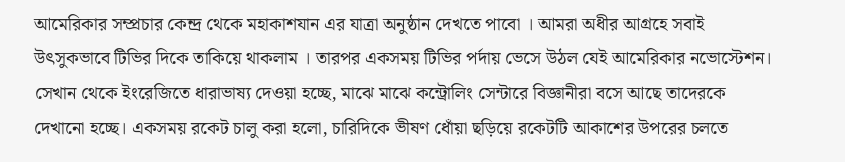আমেরিকার সম্প্রচার কেন্দ্র থেকে মহাকাশযান এর যাত্রা অনুষ্ঠান দেখতে পাবো । আমরা অধীর আগ্রহে সবাই উৎসুকভাবে টিভির দিকে তাকিয়ে থাকলাম । তারপর একসময় টিভির পর্দায় ভেসে উঠল যেই আমেরিকার নভোস্টেশন। সেখান থেকে ইংরেজিতে ধারাভাষ্য দেওয়া হচ্ছে, মাঝে মাঝে কন্ট্রোলিং সেন্টারে বিজ্ঞানীরা বসে আছে তাদেরকে দেখানো হচ্ছে। একসময় রকেট চালু করা হলো, চারিদিকে ভীষণ ধোঁয়া ছড়িয়ে রকেটটি আকাশের উপরের চলতে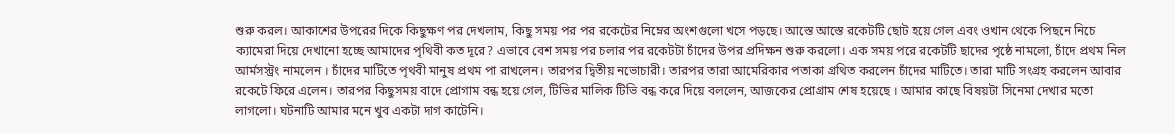শুরু করল। আকাশের উপরের দিকে কিছুক্ষণ পর দেখলাম, কিছু সময় পর পর রকেটের নিম্নের অংশগুলো খসে পড়ছে। আস্তে আস্তে রকেটটি ছোট হয়ে গেল এবং ওখান থেকে পিছনে নিচে ক্যামেরা দিয়ে দেখানো হচ্ছে আমাদের পৃথিবী কত দূরে? এভাবে বেশ সময় পর চলার পর রকেটটা চাঁদের উপর প্রদিক্ষন শুরু করলো। এক সময় পরে রকেটটি ছাদের পৃষ্ঠে নামলো, চাঁদে প্রথম নিল আর্মসস্ট্রং নামলেন । চাঁদের মাটিতে পৃথবী মানুষ প্রথম পা রাখলেন। তারপর দ্বিতীয় নভোচারী। তারপর তারা আমেরিকার পতাকা গ্রথিত করলেন চাঁদের মাটিতে। তারা মাটি সংগ্রহ করলেন আবার রকেটে ফিরে এলেন। তারপর কিছুসময় বাদে প্রোগাম বন্ধ হয়ে গেল, টিভির মালিক টিভি বন্ধ করে দিয়ে বললেন, আজকের প্রোগ্রাম শেষ হয়েছে । আমার কাছে বিষয়টা সিনেমা দেখার মতো লাগলো। ঘটনাটি আমার মনে খুব একটা দাগ কাটেনি।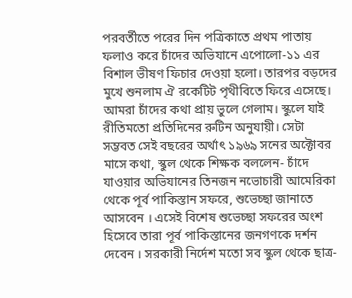পরবর্তীতে পরের দিন পত্রিকাতে প্রথম পাতায় ফলাও করে চাঁদের অভিযানে এপোলো-১১ এর বিশাল ভীষণ ফিচার দেওয়া হলো। তারপর বড়দের মুখে শুনলাম ঐ রকেটিট পৃথীবিতে ফিরে এসেছে। আমরা চাঁদের কথা প্রায় ভুলে গেলাম। স্কুলে যাই রীতিমতো প্রতিদিনের রুটিন অনুযায়ী। সেটা সম্ভবত সেই বছরের অর্থাৎ ১৯৬৯ সনের অক্টোবর মাসে কথা, স্কুল থেকে শিক্ষক বললেন- চাঁদে যাওয়ার অভিযানের তিনজন নভোচারী আমেরিকা থেকে পূর্ব পাকিস্তান সফরে, শুভেচ্ছা জানাতে আসবেন । এসেই বিশেষ শুভেচ্ছা সফরের অংশ হিসেবে তারা পূর্ব পাকিস্তানের জনগণকে দর্শন দেবেন । সরকারী নির্দেশ মতো সব স্কুল থেকে ছাত্র-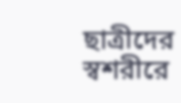ছাত্রীদের স্বশরীরে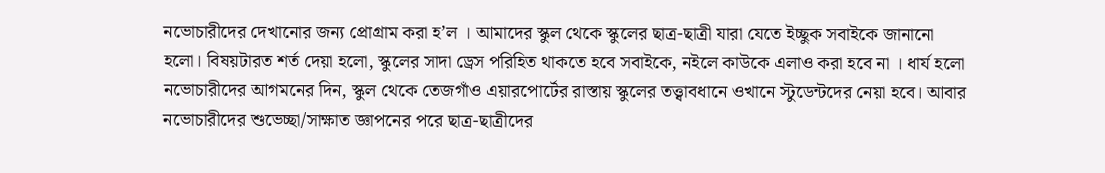নভোচারীদের দেখানোর জন্য প্রোগ্রাম করা হ’ল । আমাদের স্কুল থেকে স্কুলের ছাত্র-ছাত্রী যারা যেতে ইচ্ছুক সবাইকে জানানো হলো। বিষয়টারত শর্ত দেয়া হলো, স্কুলের সাদা ড্রেস পরিহিত থাকতে হবে সবাইকে, নইলে কাউকে এলাও করা হবে না । ধার্য হলো নভোচারীদের আগমনের দিন, স্কুল থেকে তেজগাঁও এয়ারপোর্টের রাস্তায় স্কুলের তত্ত্বাবধানে ওখানে স্টুডেন্টদের নেয়া হবে। আবার নভোচারীদের শুভেচ্ছা/সাক্ষাত জ্ঞাপনের পরে ছাত্র-ছাত্রীদের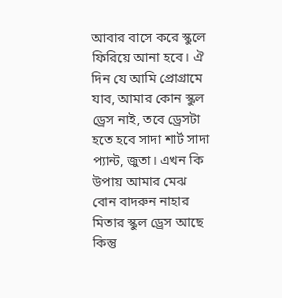আবার বাসে করে স্কুলে ফিরিয়ে আনা হবে। ঐ দিন যে আমি প্রোগ্রামে যাব, আমার কোন স্কুল ড্রেস নাই, তবে ড্রেসটা হতে হবে সাদা শার্ট সাদা প্যান্ট, জুতা। এখন কি উপায় আমার মেঝ বোন বাদরুন নাহার মিতার স্কুল ড্রেস আছে কিন্তু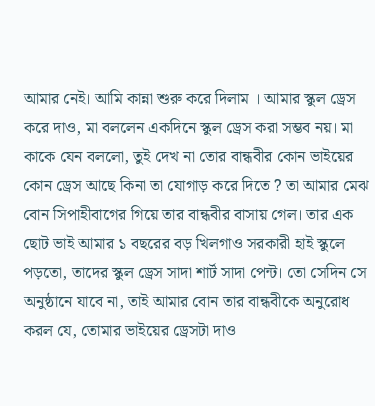আমার নেই। আমি কান্না শুরু করে দিলাম । আমার স্কুল ড্রেস করে দাও, মা বললেন একদিনে স্কুল ড্রেস করা সম্ভব নয়। মা কাকে যেন বললো, তুই দেখ না তোর বান্ধবীর কোন ভাইয়ের কোন ড্রেস আছে কিনা তা যোগাড় করে দিতে ? তা আমার মেঝ বোন সিপাহীবাগের গিয়ে তার বান্ধবীর বাসায় গেল। তার এক ছোট ভাই আমার ১ বছরের বড় খিলগাও সরকারী হাই স্কুলে পড়তো, তাদের স্কুল ড্রেস সাদা শার্ট সাদা পেন্ট। তো সেদিন সে অনুষ্ঠানে যাবে না, তাই আমার বোন তার বান্ধবীকে অনুরোধ করল যে, তোমার ভাইয়ের ড্রেসটা দাও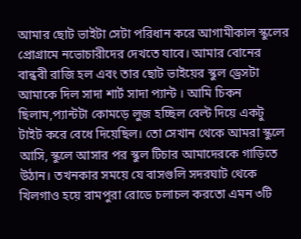আমার ছোট ভাইটা সেটা পরিধান করে আগামীকাল স্কুলের প্রোগ্রামে নভোচারীদের দেখতে যাবে। আমার বোনের বান্ধবী রাজি হল এবং তার ছোট ভাইয়ের স্কুল ড্রেসটা আমাকে দিল সাদা শার্ট সাদা প্যান্ট । আমি চিকন ছিলাম,প্যান্টটা কোমড়ে লুজ হচ্ছিল বেল্ট দিয়ে একটু টাইট করে বেধে দিয়েছিল। তো সেখান থেকে আমরা স্কুলে আসি, স্কুলে আসার পর স্কুল টিচার আমাদেরকে গাড়িতে উঠান। তখনকার সময়ে যে বাসগুলি সদরঘাট থেকে খিলগাও হয়ে রামপুরা রোডে চলাচল করতো এমন ৩টি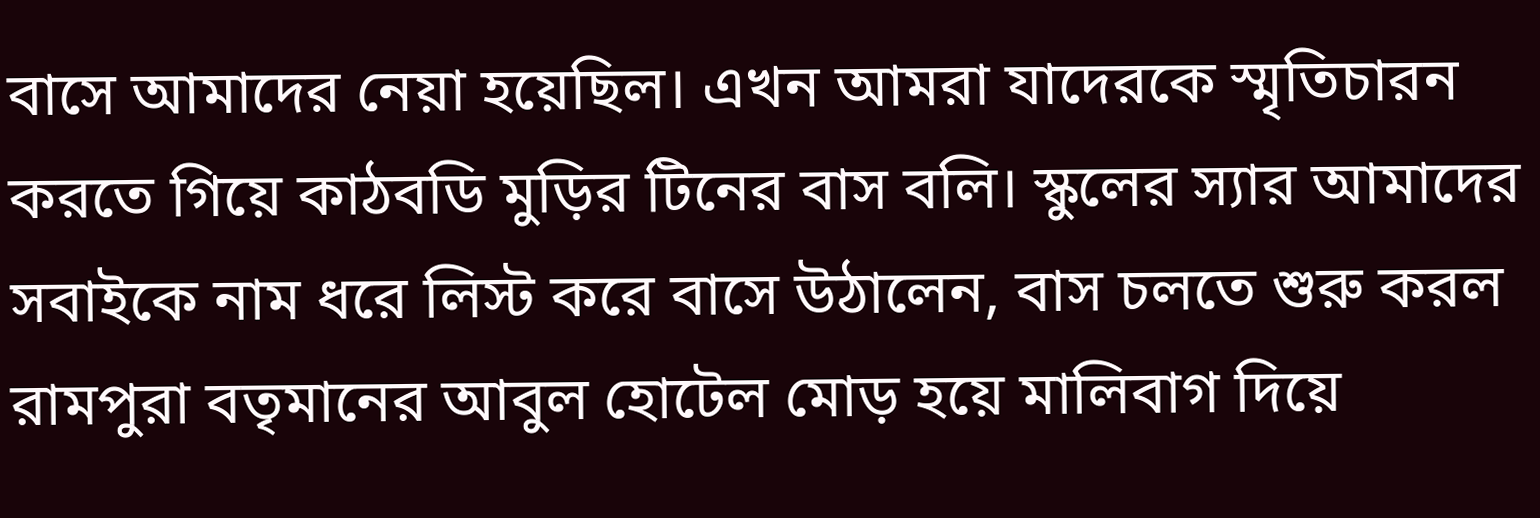বাসে আমাদের নেয়া হয়েছিল। এখন আমরা যাদেরকে স্মৃতিচারন করতে গিয়ে কাঠবডি মুড়ির টিনের বাস বলি। স্কুলের স্যার আমাদের সবাইকে নাম ধরে লিস্ট করে বাসে উঠালেন, বাস চলতে শুরু করল রামপুরা বতৃমানের আবুল হোটেল মোড় হয়ে মালিবাগ দিয়ে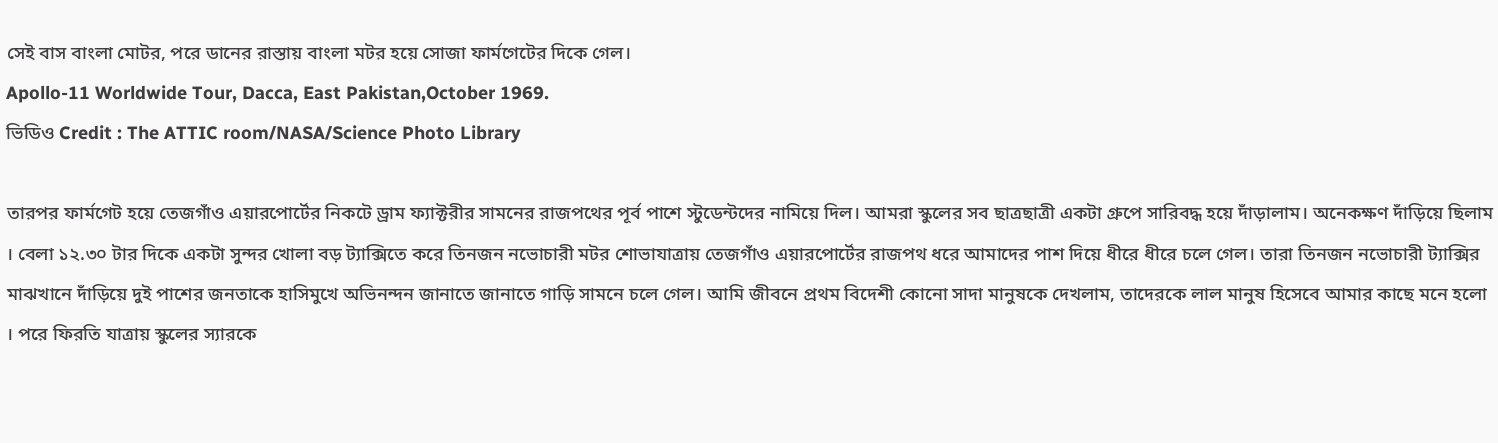সেই বাস বাংলা মোটর, পরে ডানের রাস্তায় বাংলা মটর হয়ে সোজা ফার্মগেটের দিকে গেল।
Apollo-11 Worldwide Tour, Dacca, East Pakistan,October 1969.
ভিডিও Credit : The ATTIC room/NASA/Science Photo Library

তারপর ফার্মগেট হয়ে তেজগাঁও এয়ারপোর্টের নিকটে ড্রাম ফ্যাক্টরীর সামনের রাজপথের পূর্ব পাশে স্টুডেন্টদের নামিয়ে দিল। আমরা স্কুলের সব ছাত্রছাত্রী একটা গ্রুপে সারিবদ্ধ হয়ে দাঁড়ালাম। অনেকক্ষণ দাঁড়িয়ে ছিলাম । বেলা ১২.৩০ টার দিকে একটা সুন্দর খোলা বড় ট্যাক্সিতে করে তিনজন নভোচারী মটর শোভাযাত্রায় তেজগাঁও এয়ারপোর্টের রাজপথ ধরে আমাদের পাশ দিয়ে ধীরে ধীরে চলে গেল। তারা তিনজন নভোচারী ট্যাক্সির মাঝখানে দাঁড়িয়ে দুই পাশের জনতাকে হাসিমুখে অভিনন্দন জানাতে জানাতে গাড়ি সামনে চলে গেল। আমি জীবনে প্রথম বিদেশী কোনো সাদা মানুষকে দেখলাম, তাদেরকে লাল মানুষ হিসেবে আমার কাছে মনে হলো । পরে ফিরতি যাত্রায় স্কুলের স্যারকে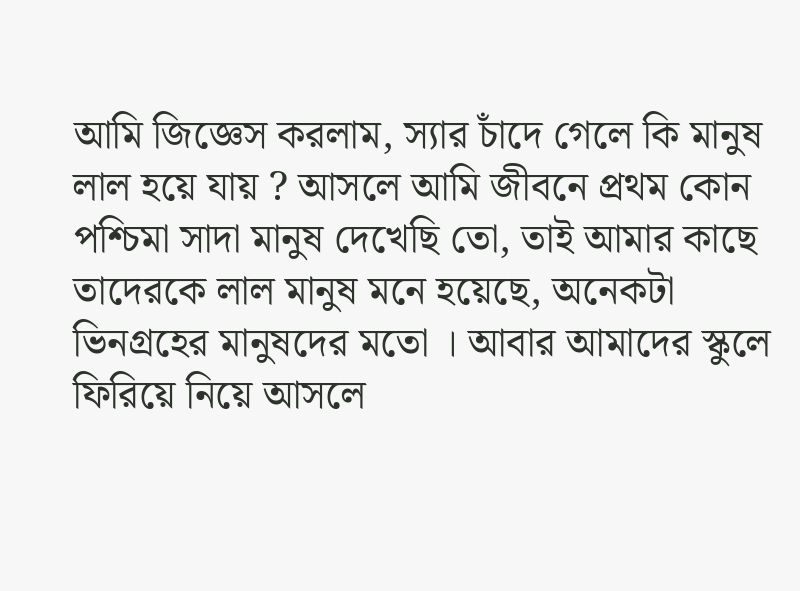আমি জিজ্ঞেস করলাম, স্যার চাঁদে গেলে কি মানুষ লাল হয়ে যায় ? আসলে আমি জীবনে প্রথম কোন পশ্চিমা সাদা মানুষ দেখেছি তো, তাই আমার কাছে তাদেরকে লাল মানুষ মনে হয়েছে, অনেকটা ভিনগ্রহের মানুষদের মতো । আবার আমাদের স্কুলে ফিরিয়ে নিয়ে আসলে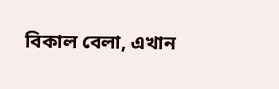বিকাল বেলা, এখান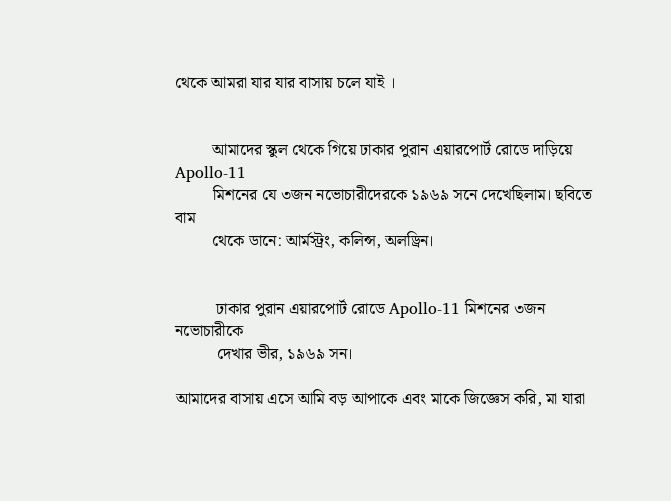থেকে আমরা যার যার বাসায় চলে যাই ।


         আমাদের স্কুল থেকে গিয়ে ঢাকার পুরান এয়ারপোর্ট রোডে দাড়িয়ে Apollo-11
         মিশনের যে ৩জন নভোচারীদেরকে ১৯৬৯ সনে দেখেছিলাম। ছবিতে বাম
         থেকে ডানে: আর্মস্ট্রং, কলিন্স, অলড্রিন।


          ঢাকার পুরান এয়ারপোর্ট রোডে Apollo-11 মিশনের ৩জন নভোচারীকে
          দেখার ভীর, ১৯৬৯ সন।

আমাদের বাসায় এসে আমি বড় আপাকে এবং মাকে জিজ্ঞেস করি, মা যারা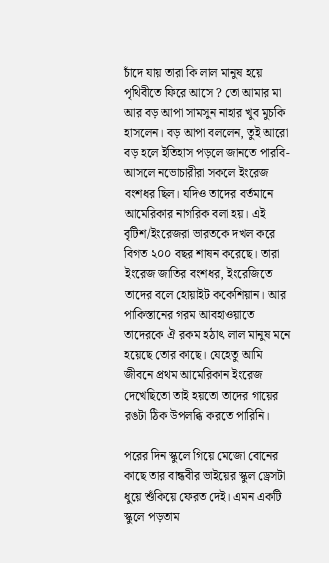চাঁদে যায় তারা কি লাল মানুষ হয়ে পৃথিবীতে ফিরে আসে ? তো আমার মা আর বড় আপা সামসুন নাহার খুব মুচকি হাসলেন। বড় আপা বললেন, তুই আরো বড় হলে ইতিহাস পড়লে জানতে পারবি- আসলে নভোচারীরা সকলে ইংরেজ বংশধর ছিল। যদিও তাদের বর্তমানে আমেরিকার নাগরিক বলা হয়। এই বৃটিশ/ইংরেজরা ভারতকে দখল করে বিগত ২০০ বছর শাষন করেছে। তারা ইংরেজ জাতির বংশধর, ইংরেজিতে তাদের বলে হোয়াইট ককেশিয়ান। আর পাকিস্তানের গরম আবহাওয়াতে তাদেরকে ঐ রকম হঠাৎ লাল মানুষ মনে হয়েছে তোর কাছে। যেহেতু আমি জীবনে প্রথম আমেরিকান ইংরেজ দেখেছিতো তাই হয়তো তাদের গায়ের রঙটা ঠিক উপলব্ধি করতে পারিনি।

পরের দিন স্কুলে গিয়ে মেজো বোনের কাছে তার বান্ধবীর ভাইয়ের স্কুল ড্রেসটা ধুয়ে শুঁকিয়ে ফেরত দেই। এমন একটি স্কুলে পড়তাম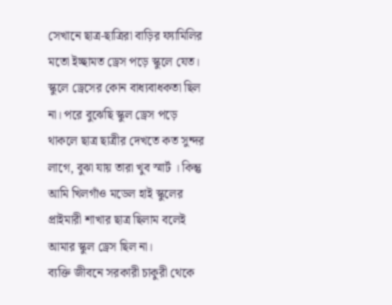সেখানে ছাত্র-ছাত্রিরা বাড়ির ফ্যামিলির মতো ইচ্ছামত ড্রেস পড়ে স্কুলে যেত। স্কুলে ড্রেসের কোন বাধ্যবাধকতা ছিল না। পরে বুঝেছি স্কুল ড্রেস পড়ে থাকলে ছাত্র ছাত্রীর দেখতে কত সুন্দর লাগে, বুঝা যায় তারা খুব স্মার্ট । কিন্তু আমি খিলগাঁও মডেল হাই স্কুলের প্রাইমারী শাখার ছাত্র ছিলাম বলেই আমার স্কুল ড্রেস ছিল না।
ব্যক্তি জীবনে সরকারী চাকুরী থেকে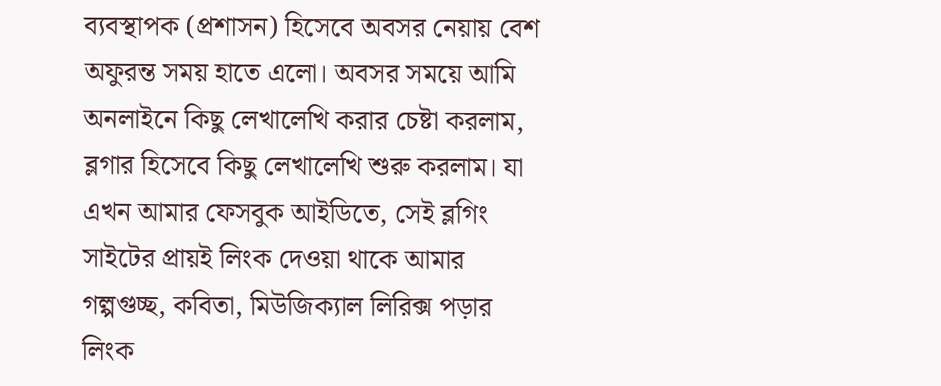ব্যবস্থাপক (প্রশাসন) হিসেবে অবসর নেয়ায় বেশ অফুরন্ত সময় হাতে এলো। অবসর সময়ে আমি অনলাইনে কিছু লেখালেখি করার চেষ্টা করলাম, ব্লগার হিসেবে কিছু লেখালেখি শুরু করলাম। যা এখন আমার ফেসবুক আইডিতে, সেই ব্লগিং সাইটের প্রায়ই লিংক দেওয়া থাকে আমার গল্পগুচ্ছ, কবিতা, মিউজিক্যাল লিরিক্স পড়ার লিংক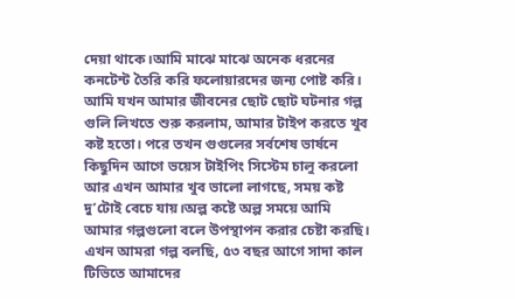দেয়া থাকে।আমি মাঝে মাঝে অনেক ধরনের কনটেন্ট তৈরি করি ফলোয়ারদের জন্য পোষ্ট করি। আমি যখন আমার জীবনের ছোট ছোট ঘটনার গল্প গুলি লিখতে শুরু করলাম, আমার টাইপ করতে খুব কষ্ট হতো। পরে তখন গুগুলের সর্বশেষ ভার্ষনে কিছুদিন আগে ভয়েস টাইপিং সিস্টেম চালু করলো আর এখন আমার খুব ভালো লাগছে, সময় কষ্ট দু’টোই বেচে যায়।অল্প কষ্টে অল্প সময়ে আমি আমার গল্পগুলো বলে উপস্থাপন করার চেষ্টা করছি। এখন আমরা গল্প বলছি, ৫৩ বছর আগে সাদা কাল টিভিতে আমাদের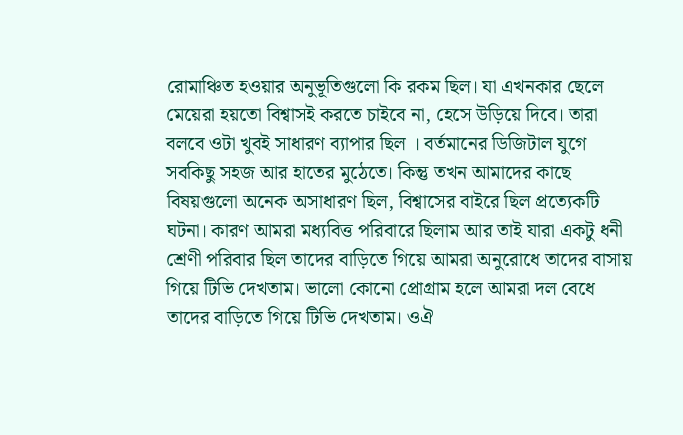রোমাঞ্চিত হওয়ার অনুভূতিগুলো কি রকম ছিল। যা এখনকার ছেলে মেয়েরা হয়তো বিশ্বাসই করতে চাইবে না, হেসে উড়িয়ে দিবে। তারা বলবে ওটা খুবই সাধারণ ব্যাপার ছিল । বর্তমানের ডিজিটাল যুগে সবকিছু সহজ আর হাতের মুঠেতে। কিন্তু তখন আমাদের কাছে বিষয়গুলো অনেক অসাধারণ ছিল, বিশ্বাসের বাইরে ছিল প্রত্যেকটি ঘটনা। কারণ আমরা মধ্যবিত্ত পরিবারে ছিলাম আর তাই যারা একটু ধনী শ্রেণী পরিবার ছিল তাদের বাড়িতে গিয়ে আমরা অনুরোধে তাদের বাসায় গিয়ে টিভি দেখতাম। ভালো কোনো প্রোগ্রাম হলে আমরা দল বেধে তাদের বাড়িতে গিয়ে টিভি দেখতাম। ওঐ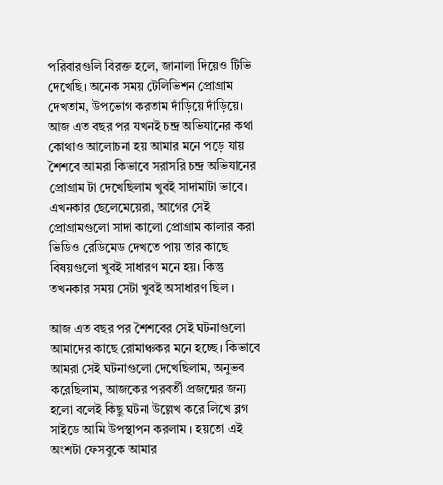পরিবারগুলি বিরক্ত হলে, জানালা দিয়েও টিভি দেখেছি। অনেক সময় টেলিভিশন প্রোগ্রাম দেখতাম, উপভোগ করতাম দাঁড়িয়ে দাঁড়িয়ে। আজ এত বছর পর যখনই চন্দ্র অভিযানের কথা কোথাও আলোচনা হয় আমার মনে পড়ে যায় শৈশবে আমরা কিভাবে সরাসরি চন্দ্র অভিযানের প্রোগ্রাম টা দেখেছিলাম খুবই সাদামাটা ভাবে। এখনকার ছেলেমেয়েরা, আগের সেই প্রোগ্রামগুলো সাদা কালো প্রোগ্রাম কালার করা ভিডিও রেডিমেড দেখতে পায় তার কাছে বিষয়গুলো খুবই সাধারণ মনে হয়। কিন্তু তখনকার সময় সেটা খুবই অসাধারণ ছিল ।

আজ এত বছর পর শৈশবের সেই ঘটনাগুলো আমাদের কাছে রোমাঞ্চকর মনে হচ্ছে। কিভাবে আমরা সেই ঘটনাগুলো দেখেছিলাম, অনুভব করেছিলাম, আজকের পরবর্তী প্রজন্মের জন্য হলো বলেই কিছু ঘটনা উল্লেখ করে লিখে ব্লগ সাইডে আমি উপস্থাপন করলাম । হয়তো এই অংশটা ফেসবুকে আমার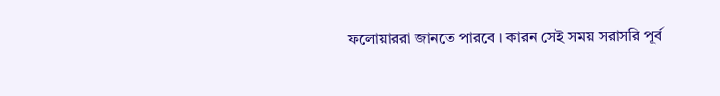ফলোয়াররা জানতে পারবে । কারন সেই সময় সরাসরি পূর্ব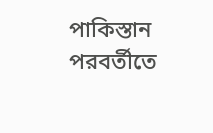পাকিস্তান পরবর্তীতে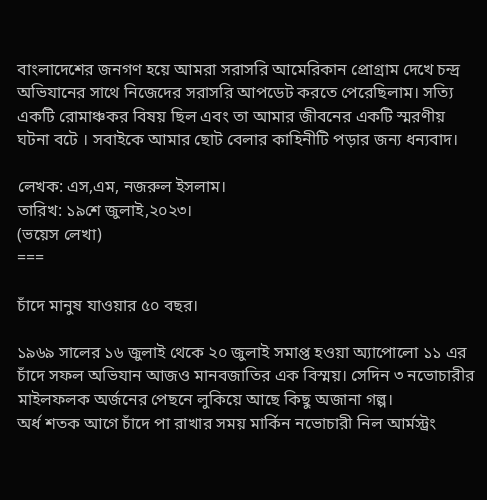বাংলাদেশের জনগণ হয়ে আমরা সরাসরি আমেরিকান প্রোগ্রাম দেখে চন্দ্র অভিযানের সাথে নিজেদের সরাসরি আপডেট করতে পেরেছিলাম। সত্যি একটি রোমাঞ্চকর বিষয় ছিল এবং তা আমার জীবনের একটি স্মরণীয় ঘটনা বটে । সবাইকে আমার ছোট বেলার কাহিনীটি পড়ার জন্য ধন্যবাদ।

লেখক: এস,এম, নজরুল ইসলাম।
তারিখ: ১৯শে জুলাই,২০২৩।
(ভয়েস লেখা)
===

চাঁদে মানুষ যাওয়ার ৫০ বছর।

১৯৬৯ সালের ১৬ জুলাই থেকে ২০ জুলাই সমাপ্ত হওয়া অ্যাপোলো ১১ এর চাঁদে সফল অভিযান আজও মানবজাতির এক বিস্ময়। সেদিন ৩ নভোচারীর মাইলফলক অর্জনের পেছনে লুকিয়ে আছে কিছু অজানা গল্প।
অর্ধ শতক আগে চাঁদে পা রাখার সময় মার্কিন নভোচারী নিল আর্মস্ট্রং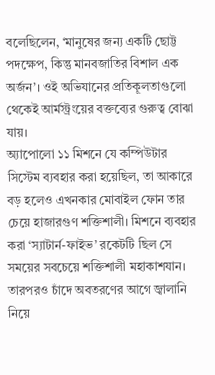বলেছিলেন, ‘মানুষের জন্য একটি ছোট্ট পদক্ষেপ, কিন্তু মানবজাতির বিশাল এক অর্জন’। ওই অভিযানের প্রতিকূলতাগুলো থেকেই আর্মস্ট্রংয়ের বক্তব্যের গুরুত্ব বোঝা যায়।
অ্যাপোলো ১১ মিশনে যে কম্পিউটার সিস্টেম ব্যবহার করা হয়েছিল, তা আকারে বড় হলেও এখনকার মোবাইল ফোন তার চেয়ে হাজারগুণ শক্তিশালী। মিশনে ব্যবহার করা ‘স্যাটার্ন-ফাইভ’ রকেটটি ছিল সে সময়ের সবচেয়ে শক্তিশালী মহাকাশযান।
তারপরও চাঁদে অবতরণের আগে জ্বালানি নিয়ে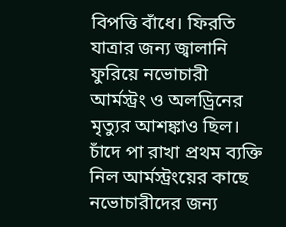বিপত্তি বাঁধে। ফিরতি যাত্রার জন্য জ্বালানি ফুরিয়ে নভোচারী আর্মস্ট্রং ও অলড্রিনের মৃত্যুর আশঙ্কাও ছিল।
চাঁদে পা রাখা প্রথম ব্যক্তি নিল আর্মস্ট্রংয়ের কাছে নভোচারীদের জন্য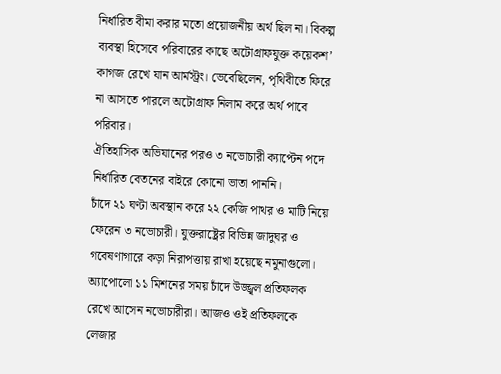নির্ধারিত বীমা করার মতো প্রয়োজনীয় অর্থ ছিল না। বিকল্প ব্যবস্থা হিসেবে পরিবারের কাছে অটোগ্রাফযুক্ত কয়েকশ’ কাগজ রেখে যান আর্মস্ট্রং। ভেবেছিলেন, পৃথিবীতে ফিরে না আসতে পারলে অটোগ্রাফ নিলাম করে অর্থ পাবে পরিবার।
ঐতিহাসিক অভিযানের পরও ৩ নভোচারী ক্যাপ্টেন পদে নির্ধারিত বেতনের বাইরে কোনো ভাতা পাননি।
চাঁদে ২১ ঘণ্টা অবস্থান করে ২২ কেজি পাথর ও মাটি নিয়ে ফেরেন ৩ নভোচারী। যুক্তরাষ্ট্রের বিভিন্ন জাদুঘর ও গবেষণাগারে কড়া নিরাপত্তায় রাখা হয়েছে নমুনাগুলো।
অ্যাপোলো ১১ মিশনের সময় চাঁদে উজ্জ্বল প্রতিফলক রেখে আসেন নভোচারীরা। আজও ওই প্রতিফলকে লেজার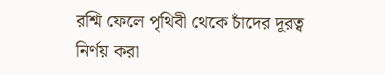রশ্মি ফেলে পৃথিবী থেকে চাঁদের দূরত্ব নির্ণয় করা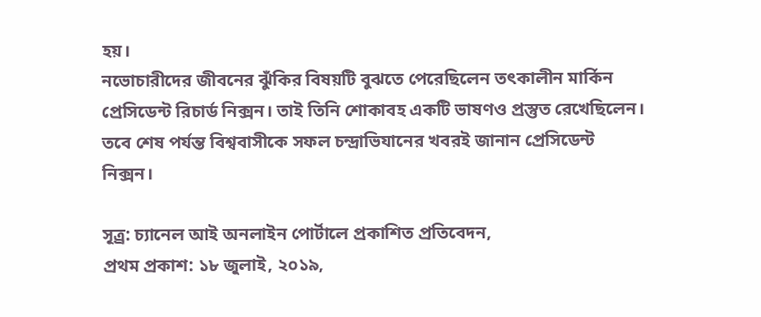হয়।
নভোচারীদের জীবনের ঝুঁকির বিষয়টি বুঝতে পেরেছিলেন তৎকালীন মার্কিন প্রেসিডেন্ট রিচার্ড নিক্সন। তাই তিনি শোকাবহ একটি ভাষণও প্রস্তুত রেখেছিলেন। তবে শেষ পর্যন্ত বিশ্ববাসীকে সফল চন্দ্রাভিযানের খবরই জানান প্রেসিডেন্ট নিক্সন।

সূত্র্র: চ্যানেল আই অনলাইন পোর্টালে প্রকাশিত প্রতিবেদন,
প্রথম প্রকাশ: ১৮ জুলাই, ২০১৯,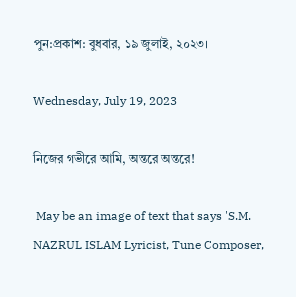পুন:প্রকাশ: বুধবার, ১৯ জুলাই, ২০২৩।

Wednesday, July 19, 2023

নিজের গভীরে আমি, অন্তরে অন্তরে!

 May be an image of text that says 'S.M. NAZRUL ISLAM Lyricist, Tune Composer,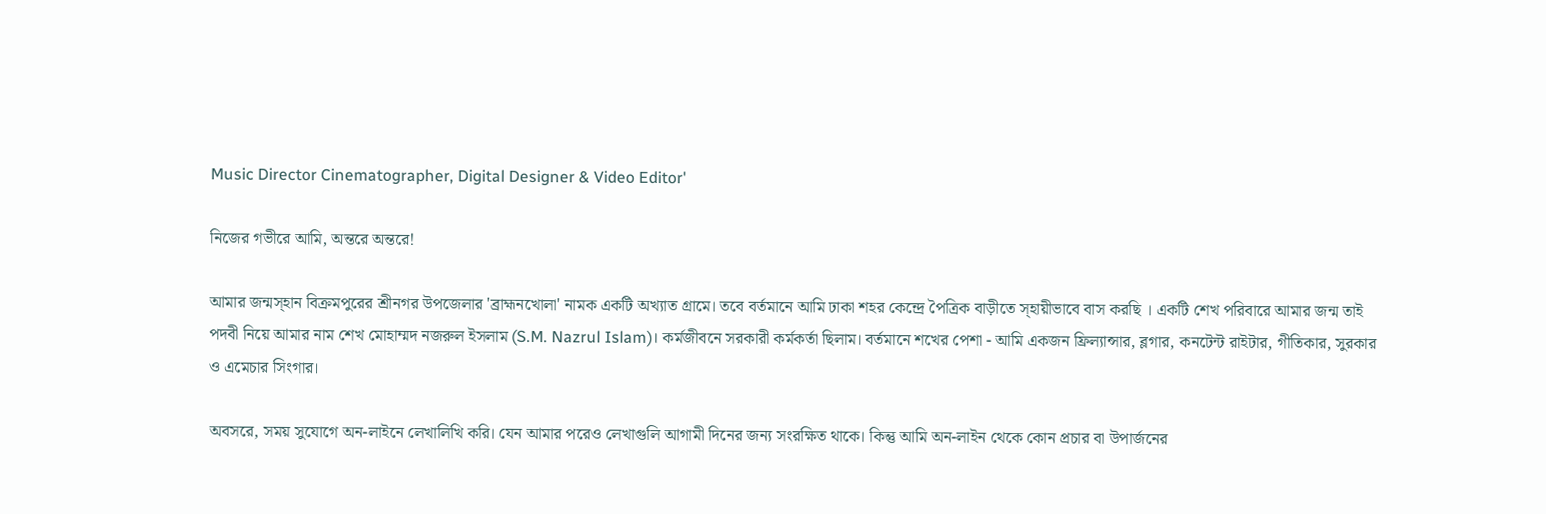Music Director Cinematographer, Digital Designer & Video Editor'

নিজের গভীরে আমি, অন্তরে অন্তরে!

আমার জন্মস্হান বিক্রমপুরের শ্রীনগর উপজেলার 'ব্রাহ্মনখোলা' নামক একটি অখ্যাত গ্রামে। তবে বর্তমানে আমি ঢাকা শহর কেন্দ্রে পৈত্রিক বাড়ীতে স্হায়ীভাবে বাস করছি । একটি শেখ পরিবারে আমার জন্ম তাই পদবী নিয়ে আমার নাম শেখ মোহাম্মদ নজরুল ইসলাম (S.M. Nazrul Islam)। কর্মজীবনে সরকারী কর্মকর্তা ছিলাম। বর্তমানে শখের পেশা - আমি একজন ফ্রিল্যান্সার, ব্লগার, কনটেন্ট রাইটার, গীতিকার, সুরকার ও এমেচার সিংগার।

অবসরে, সময় সুযোগে অন-লাইনে লেখালিখি করি। যেন আমার পরেও লেখাগুলি আগামী দিনের জন্য সংরক্ষিত থাকে। কিন্তু আমি অন-লাইন থেকে কোন প্রচার বা উপার্জনের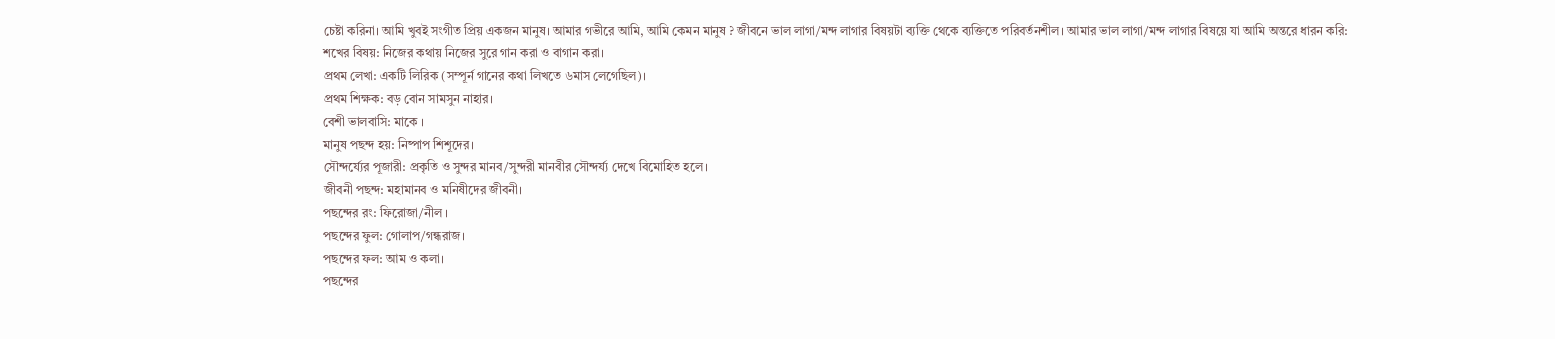চেষ্টা করিনা। আমি খুবই সংগীত প্রিয় একজন মানুষ। আমার গভীরে আমি, আমি কেমন মানুষ ? জীবনে ভাল লাগা/মন্দ লাগার বিষয়টা ব্যক্তি থেকে ব্যক্তিতে পরিবর্তনশীল। আমার ভাল লাগা/মন্দ লাগার বিষয়ে যা আমি অন্তরে ধারন করি:
শখের বিষয়: নিজের কথায় নিজের সুরে গান করা ও বাগান করা।
প্রথম লেখা: একটি লিরিক (সম্পূর্ন গানের কথা লিখতে ৬মাস লেগেছিল)।
প্রথম শিক্ষক: বড় বোন সামসুন নাহার।
বেশী ভালবাসি: মাকে ।
মানুষ পছন্দ হয়: নিষ্পাপ শিশূদের।
সৌন্দর্য্যের পূজারী: প্রকৃতি ও সুন্দর মানব/সুন্দরী মানবীর সৌন্দর্য্য দেখে বিমোহিত হলে।
জীবনী পছন্দ: মহামানব ও মনিষীদের জীবনী।
পছন্দের রং: ফিরোজা/নীল ।
পছন্দের ফুল: গোলাপ/গন্ধরাজ।
পছন্দের ফল: আম ও কলা।
পছন্দের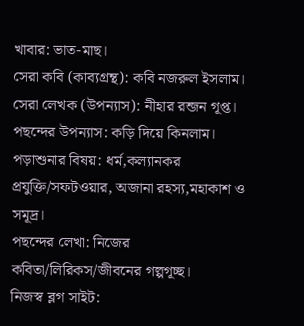খাবার: ভাত-মাছ।
সেরা কবি (কাব্যগ্রন্থ): কবি নজরুল ইসলাম।
সেরা লেখক (উপন্যাস): নীহার রন্জন গূপ্ত।
পছন্দের উপন্যাস: কড়ি দিয়ে কিনলাম।
পড়াশুনার বিষয়: ধর্ম,কল্যানকর প্রযুক্তি/সফটওয়ার, অজানা রহস্য,মহাকাশ ও সমূদ্র।
পছন্দের লেখা: নিজের কবিতা/লিরিকস/জীবনের গল্পগূচ্ছ।
নিজস্ব ব্লগ সাইট: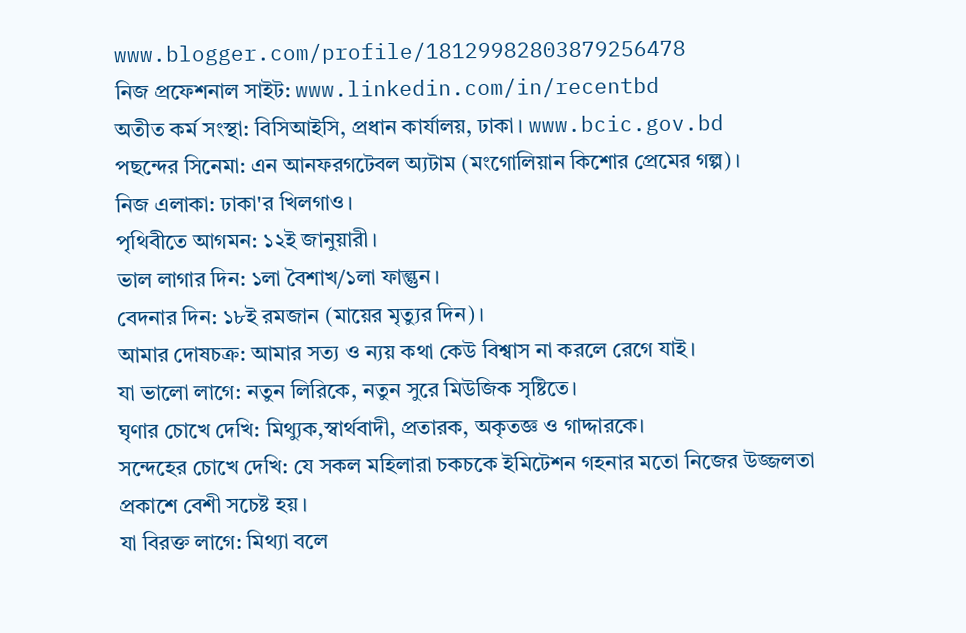www.blogger.com/profile/18129982803879256478
নিজ প্রফেশনাল সাইট: www.linkedin.com/in/recentbd
অতীত কর্ম সংস্থা: বিসিআইসি, প্রধান কার্যালয়, ঢাকা। www.bcic.gov.bd
পছন্দের সিনেমা: এন আনফরগটেবল অ্যটাম (মংগোলিয়ান কিশোর প্রেমের গল্প)।
নিজ এলাকা: ঢাকা'র খিলগাও।
পৃথিবীতে আগমন: ১২ই জানুয়ারী।
ভাল লাগার দিন: ১লা বৈশাখ/১লা ফাল্গুন।
বেদনার দিন: ১৮ই রমজান (মায়ের মৃত্যুর দিন)।
আমার দোষচক্র: আমার সত্য ও ন্যয় কথা কেউ বিশ্বাস না করলে রেগে যাই।
যা ভালো লাগে: নতুন লিরিকে, নতুন সুরে মিউজিক সৃষ্টিতে।
ঘৃণার চোখে দেখি: মিথ্যুক,স্বার্থবাদী, প্রতারক, অকৃতজ্ঞ ও গাদ্দারকে।
সন্দেহের চোখে দেখি: যে সকল মহিলারা চকচকে ইমিটেশন গহনার মতো নিজের উজ্জলতা প্রকাশে বেশী সচেষ্ট হয়।
যা বিরক্ত লাগে: মিথ্যা বলে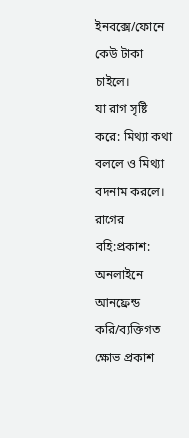ইনবক্সে/ফোনে কেউ টাকা চাইলে।
যা রাগ সৃষ্টি করে: মিথ্যা কথা বললে ও মিথ্যা বদনাম করলে।
রাগের বহি:প্রকাশ: অনলাইনে আনফ্রেন্ড করি/ব্যক্তিগত ক্ষোভ প্রকাশ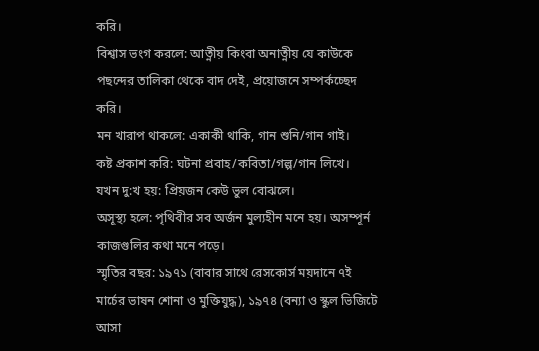করি।
বিশ্বাস ভংগ করলে: আত্নীয় কিংবা অনাত্নীয় যে কাউকে পছন্দের তালিকা থেকে বাদ দেই, প্রয়োজনে সম্পর্কচ্ছেদ করি।
মন খারাপ থাকলে: একাকী থাকি, গান শুনি/গান গাই।
কষ্ট প্রকাশ করি: ঘটনা প্রবাহ/কবিতা/গল্প/গান লিখে।
যখন দু:খ হয়: প্রিয়জন কেউ ভুল বোঝলে।
অসূস্থ্য হলে: পৃথিবীর সব অর্জন মুল্যহীন মনে হয়। অসম্পূর্ন কাজগুলির কথা মনে পড়ে।
স্মৃতির বছর: ১৯৭১ (বাবার সাথে রেসকোর্স ময়দানে ৭ই মার্চের ভাষন শোনা ও মুক্তিযুদ্ধ), ১৯৭৪ (বন্যা ও স্কুল ভিজিটে আসা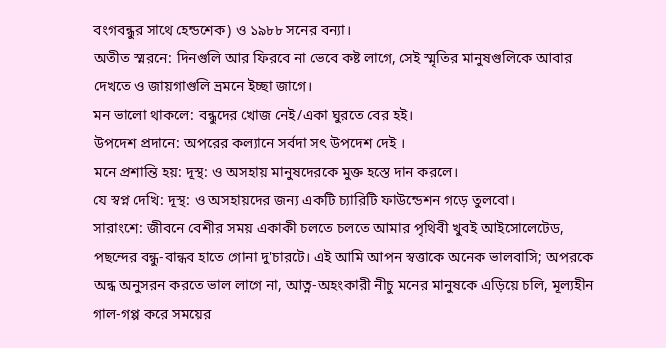বংগবন্ধুর সাথে হেন্ডশেক) ও ১৯৮৮ সনের বন্যা।
অতীত স্মরনে: দিনগুলি আর ফিরবে না ভেবে কষ্ট লাগে, সেই স্মৃতির মানুষগুলিকে আবার দেখতে ও জায়গাগুলি ভ্রমনে ইচ্ছা জাগে।
মন ভালো থাকলে: বন্ধুদের খোজ নেই/একা ঘুরতে বের হই।
উপদেশ প্রদানে: অপরের কল্যানে সর্বদা সৎ উপদেশ দেই ।
মনে প্রশান্তি হয়: দূস্থ: ও অসহায় মানুষদেরকে মুক্ত হস্তে দান করলে।
যে স্বপ্ন দেখি: দূস্থ: ও অসহায়দের জন্য একটি চ্যারিটি ফাউন্ডেশন গড়ে তুলবো।
সারাংশে: জীবনে বেশীর সময় একাকী চলতে চলতে আমার পৃথিবী খুবই আইসোলেটেড, পছন্দের বন্ধু-বান্ধব হাতে গোনা দু'চারটে। এই আমি আপন স্বত্তাকে অনেক ভালবাসি; অপরকে অন্ধ অনুসরন করতে ভাল লাগে না, আত্ন-অহংকারী নীচু মনের মানুষকে এড়িয়ে চলি, মূল্যহীন গাল-গপ্প করে সময়ের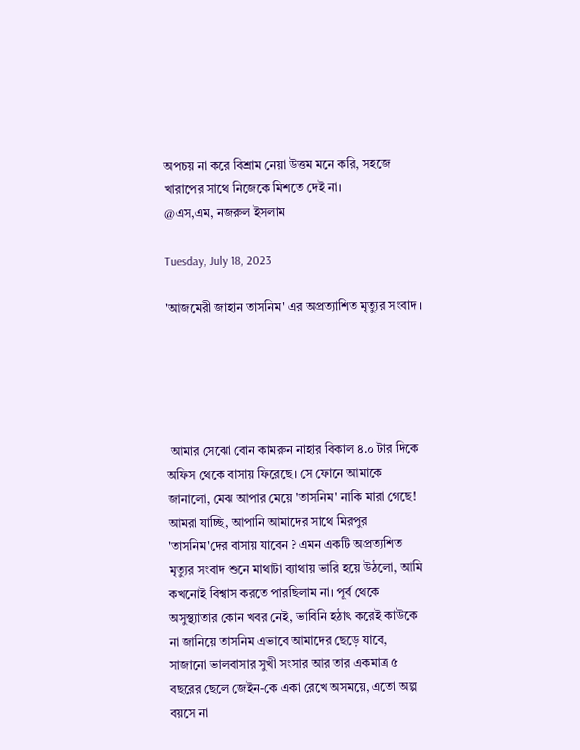অপচয় না করে বিশ্রাম নেয়া উত্তম মনে করি, সহজে খারাপের সাথে নিজেকে মিশতে দেই না।
@এস,এম, নজরুল ইসলাম

Tuesday, July 18, 2023

'আজমেরী জাহান তাসনিম' এর অপ্রত্যাশিত মৃত্যুর সংবাদ ।





 আমার সেঝো বোন কামরুন নাহার বিকাল ৪.০ টার দিকে অফিস থেকে বাসায় ফিরেছে। সে ফোনে আমাকে জানালো, মেঝ আপার মেয়ে 'তাসনিম' নাকি মারা গেছে! আমরা যাচ্ছি, আপানি আমাদের সাথে মিরপুর 'তাসনিম'দের বাসায় যাবেন ? এমন একটি অপ্রত্যশিত মৃত্যুর সংবাদ শুনে মাথাটা ব্যাথায় ভারি হয়ে উঠলো, আমি কখনোই বিশ্বাস করতে পারছিলাম না। পূর্ব থেকে অসুস্থ্যাতার কোন খবর নেই, ভাবিনি হঠাৎ করেই কাউকে না জানিয়ে তাসনিম এভাবে আমাদের ছেড়ে যাবে, সাজানো ভালবাসার সুখী সংসার আর তার একমাত্র ৫ বছরের ছেলে জেইন-কে একা রেখে অসময়ে, এতো অল্প বয়সে না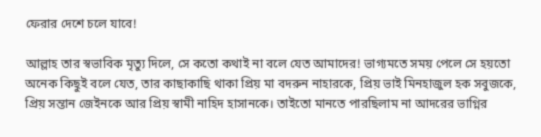ফেরার দেশে চলে যাবে!

আল্লাহ তার স্বভাবিক মৃত্যু দিলে, সে কতো কথাই না বলে যেত আমাদের! ভাগ্যমতে সময় পেলে সে হয়তো অনেক কিছুই বলে যেত, তার কাছাকাছি থাকা প্রিয় মা বদরুন নাহারকে, প্রিয় ভাই মিনহাজুল হক সবুজকে, প্রিয় সন্তান জেইনকে আর প্রিয় স্বামী নাহিদ হাসানকে। তাইতো মানতে পারছিলাম না আদরের ভাগ্নির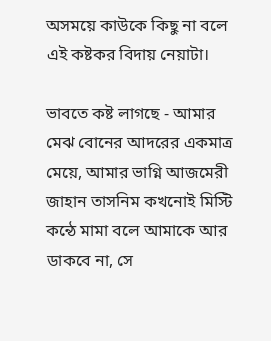অসময়ে কাউকে কিছু না বলে এই কষ্টকর বিদায় নেয়াটা।

ভাবতে কষ্ট লাগছে - আমার মেঝ বোনের আদরের একমাত্র মেয়ে, আমার ভাগ্নি আজমেরী জাহান তাসনিম কখনোই মিস্টি কন্ঠে মামা বলে আমাকে আর ডাকবে না, সে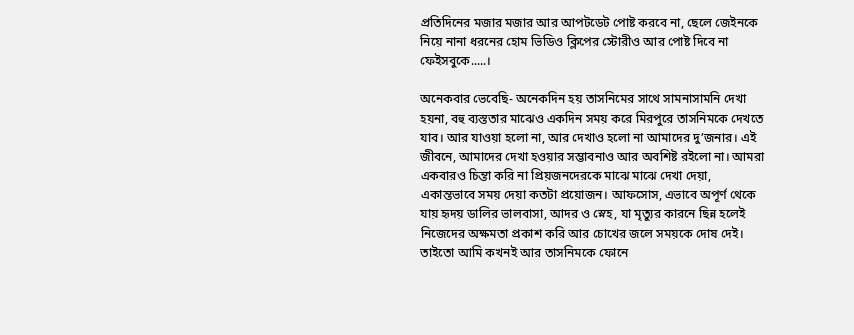প্রতিদিনের মজার মজার আর আপটডেট পোষ্ট করবে না, ছেলে জেইনকে নিয়ে নানা ধরনের হোম ভিডিও ক্লিপের স্টোরীও আর পোষ্ট দিবে না ফেইসবুকে.....।

অনেকবার ভেবেছি- অনেকদিন হয় তাসনিমের সাথে সামনাসামনি দেখা হয়না, বহু ব্যস্ততার মাঝেও একদিন সময় করে মিরপুরে তাসনিমকে দেখতে যাব। আর যাওয়া হলো না, আর দেখাও হলো না আমাদের দু’জনার। এই জীবনে, আমাদের দেখা হওয়ার সম্ভাবনাও আর অবশিষ্ট রইলো না। আমরা একবারও চিন্তা করি না প্রিয়জনদেরকে মাঝে মাঝে দেখা দেয়া, একান্তভাবে সময় দেয়া কতটা প্রয়োজন। আফসোস, এভাবে অপূর্ণ থেকে যায় হৃদয় ডালির ভালবাসা, আদর ও স্নেহ, যা মৃত্যুর কারনে ছিন্ন হলেই নিজেদের অক্ষমতা প্রকাশ করি আর চোখের জলে সময়কে দোষ দেই। তাইতো আমি কখনই আর তাসনিমকে ফোনে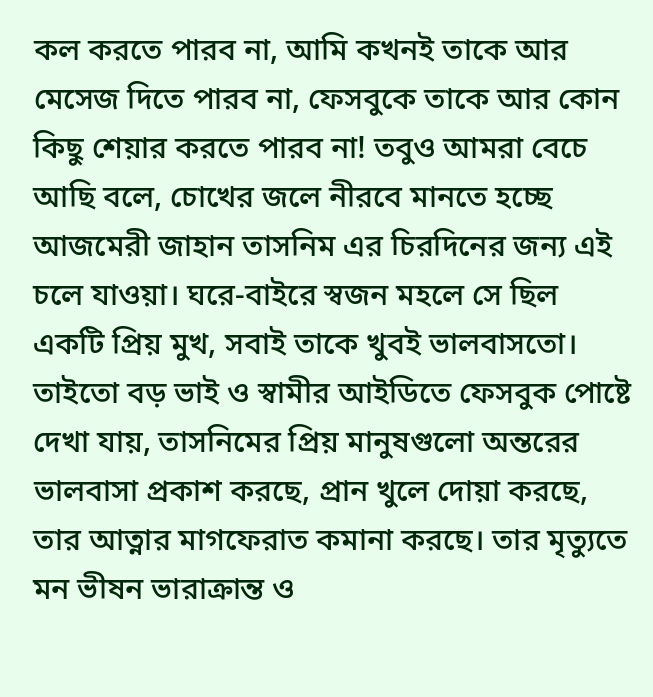কল করতে পারব না, আমি কখনই তাকে আর মেসেজ দিতে পারব না, ফেসবুকে তাকে আর কোন কিছু শেয়ার করতে পারব না! তবুও আমরা বেচে আছি বলে, চোখের জলে নীরবে মানতে হচ্ছে আজমেরী জাহান তাসনিম এর চিরদিনের জন্য এই চলে যাওয়া। ঘরে-বাইরে স্বজন মহলে সে ছিল একটি প্রিয় মুখ, সবাই তাকে খুবই ভালবাসতো। তাইতো বড় ভাই ও স্বামীর আইডিতে ফেসবুক পোষ্টে দেখা যায়, তাসনিমের প্রিয় মানুষগুলো অন্তরের ভালবাসা প্রকাশ করছে, প্রান খুলে দোয়া করছে, তার আত্নার মাগফেরাত কমানা করছে। তার মৃত্যুতে মন ভীষন ভারাক্রান্ত ও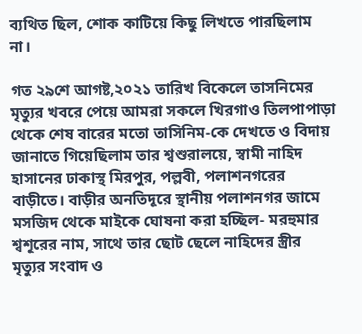ব্যথিত ছিল, শোক কাটিয়ে কিছু লিখতে পারছিলাম না।

গত ২৯শে আগষ্ট,২০২১ তারিখ বিকেলে তাসনিমের মৃত্যুর খবরে পেয়ে আমরা সকলে খিরগাও তিলপাপাড়া থেকে শেষ বারের মতো তাসিনিম-কে দেখতে ও বিদায় জানাতে গিয়েছিলাম তার শ্বশুরালয়ে, স্বামী নাহিদ হাসানের ঢাকাস্থ মিরপুর, পল্লবী, পলাশনগরের বাড়ীতে। বাড়ীর অনতিদূরে স্থানীয় পলাশনগর জামে মসজিদ থেকে মাইকে ঘোষনা করা হচ্ছিল- মরহুমার শ্বশূরের নাম, সাথে তার ছোট ছেলে নাহিদের স্ত্রীর মৃত্যুর সংবাদ ও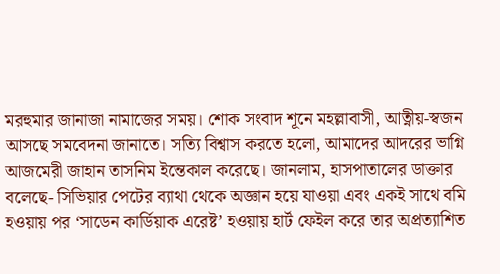মরহুমার জানাজা নামাজের সময়। শোক সংবাদ শূনে মহল্লাবাসী, আত্নীয়-স্বজন আসছে সমবেদনা জানাতে। সত্যি বিশ্বাস করতে হলো, আমাদের আদরের ভাগ্নি আজমেরী জাহান তাসনিম ইন্তেকাল করেছে। জানলাম, হাসপাতালের ডাক্তার বলেছে- সিভিয়ার পেটের ব্যাথা থেকে অজ্ঞান হয়ে যাওয়া এবং একই সাথে বমি হওয়ায় পর ‘সাডেন কার্ডিয়াক এরেষ্ট’ হওয়ায় হার্ট ফেইল করে তার অপ্রত্যাশিত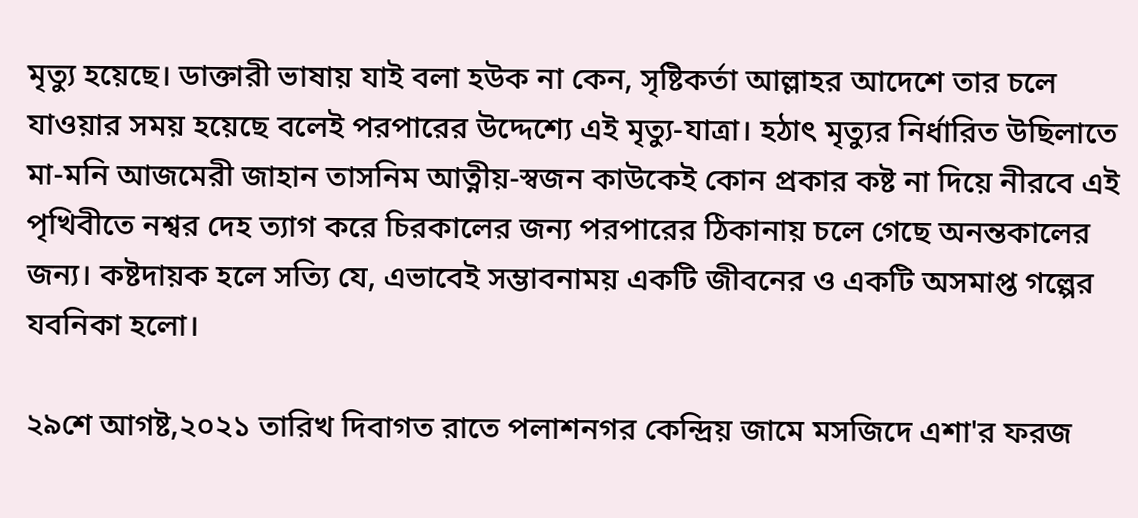মৃত্যু হয়েছে। ডাক্তারী ভাষায় যাই বলা হউক না কেন, সৃষ্টিকর্তা আল্লাহর আদেশে তার চলে যাওয়ার সময় হয়েছে বলেই পরপারের উদ্দেশ্যে এই মৃত্যু-যাত্রা। হঠাৎ মৃত্যুর নির্ধারিত উছিলাতে মা-মনি আজমেরী জাহান তাসনিম আত্নীয়-স্বজন কাউকেই কোন প্রকার কষ্ট না দিয়ে নীরবে এই পৃখিবীতে নশ্বর দেহ ত্যাগ করে চিরকালের জন্য পরপারের ঠিকানায় চলে গেছে অনন্তকালের জন্য। কষ্টদায়ক হলে সত্যি যে, এভাবেই সম্ভাবনাময় একটি জীবনের ও একটি অসমাপ্ত গল্পের যবনিকা হলো।

২৯শে আগষ্ট,২০২১ তারিখ দিবাগত রাতে পলাশনগর কেন্দ্রিয় জামে মসজিদে এশা'র ফরজ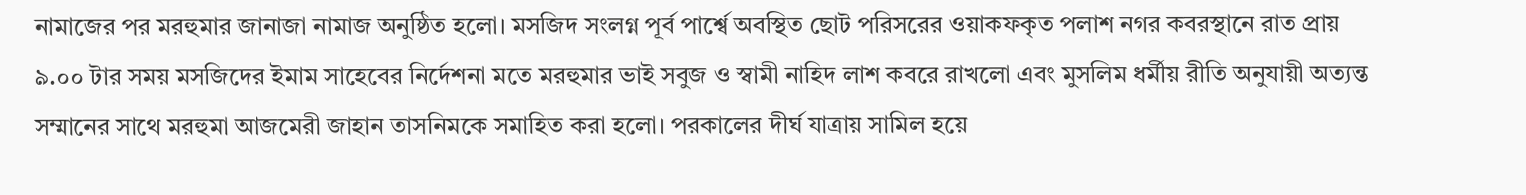নামাজের পর মরহুমার জানাজা নামাজ অনুষ্ঠিত হলো। মসজিদ সংলগ্ন পূর্ব পার্শ্বে অবস্থিত ছোট পরিসরের ওয়াকফকৃত পলাশ নগর কবরস্থানে রাত প্রায় ৯.০০ টার সময় মসজিদের ইমাম সাহেবের নির্দেশনা মতে মরহুমার ভাই সবুজ ও স্বামী নাহিদ লাশ কবরে রাখলো এবং মুসলিম ধর্মীয় রীতি অনুযায়ী অত্যন্ত সম্মানের সাথে মরহুমা আজমেরী জাহান তাসনিমকে সমাহিত করা হলো। পরকালের দীর্ঘ যাত্রায় সামিল হয়ে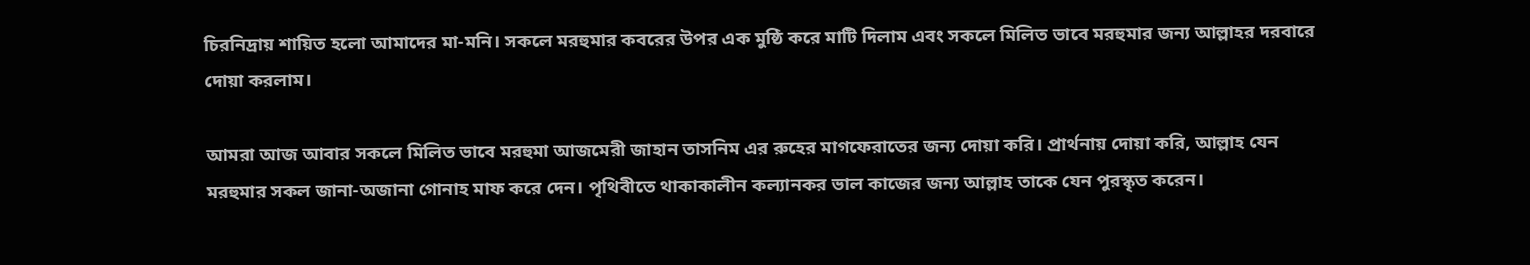চিরনিদ্রায় শায়িত হলো আমাদের মা-মনি। সকলে মরহুমার কবরের উপর এক মুষ্ঠি করে মাটি দিলাম এবং সকলে মিলিত ভাবে মরহুমার জন্য আল্লাহর দরবারে দোয়া করলাম।

আমরা আজ আবার সকলে মিলিত ভাবে মরহুমা আজমেরী জাহান তাসনিম এর রুহের মাগফেরাতের জন্য দোয়া করি। প্রার্থনায় দোয়া করি, আল্লাহ যেন মরহুমার সকল জানা-অজানা গোনাহ মাফ করে দেন। পৃথিবীতে থাকাকালীন কল্যানকর ভাল কাজের জন্য আল্লাহ তাকে যেন পুরস্কৃত করেন।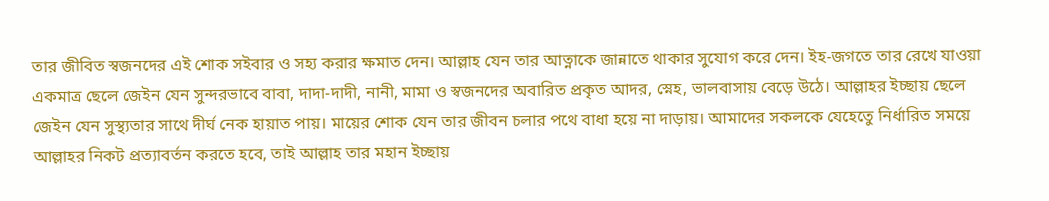তার জীবিত স্বজনদের এই শোক সইবার ও সহ্য করার ক্ষমাত দেন। আল্লাহ যেন তার আত্নাকে জান্নাতে থাকার সুযোগ করে দেন। ইহ-জগতে তার রেখে যাওয়া একমাত্র ছেলে জেইন যেন সুন্দরভাবে বাবা, দাদা-দাদী, নানী, মামা ও স্বজনদের অবারিত প্রকৃত আদর, স্নেহ, ভালবাসায় বেড়ে উঠে। আল্লাহর ইচ্ছায় ছেলে জেইন যেন সুস্থ্যতার সাথে দীর্ঘ নেক হায়াত পায়। মায়ের শোক যেন তার জীবন চলার পথে বাধা হয়ে না দাড়ায়। আমাদের সকলকে যেহেতেু নির্ধারিত সময়ে আল্লাহর নিকট প্রত্যাবর্তন করতে হবে, তাই আল্লাহ তার মহান ইচ্ছায়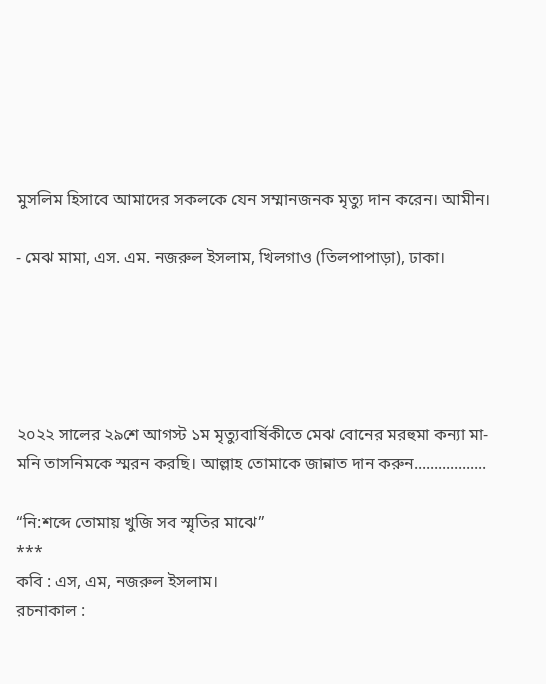মুসলিম হিসাবে আমাদের সকলকে যেন সম্মানজনক মৃত্যু দান করেন। আমীন।

- মেঝ মামা, এস. এম. নজরুল ইসলাম, খিলগাও (তিলপাপাড়া), ঢাকা।





২০২২ সালের ২৯শে আগস্ট ১ম মৃত্যুবার্ষিকীতে মেঝ বোনের মরহুমা কন্যা মা-মনি তাসনিমকে স্মরন করছি। আল্লাহ তোমাকে জান্নাত দান করুন..................

“নি:শব্দে তোমায় খুজি সব স্মৃতির মাঝে”
***
কবি : এস, এম, নজরুল ইসলাম।
রচনাকাল :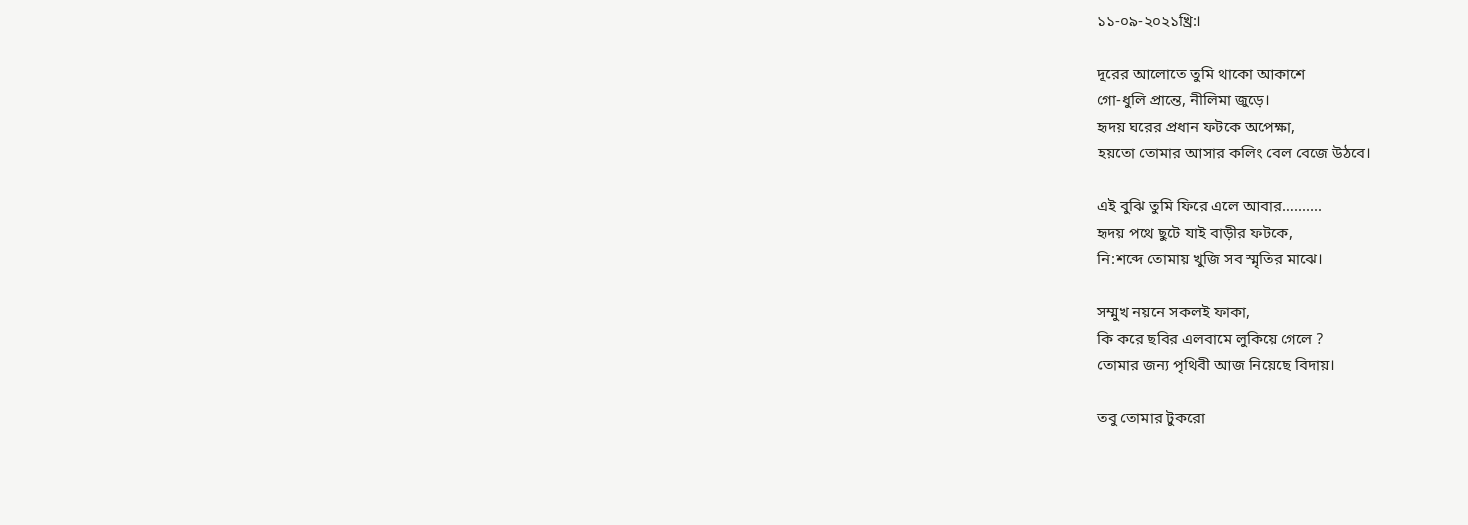১১-০৯-২০২১খ্রি:।

দূরের আলোতে তুমি থাকো আকাশে
গো-ধুলি প্রান্তে, নীলিমা জুড়ে।
হৃদয় ঘরের প্রধান ফটকে অপেক্ষা,
হয়তো তোমার আসার কলিং বেল বেজে উঠবে।

এই বুঝি তুমি ফিরে এলে আবার….......
হৃদয় পথে ছুটে যাই বাড়ীর ফটকে,
নি:শব্দে তোমায় খুজি সব স্মৃতির মাঝে।

সম্মুখ নয়নে সকলই ফাকা,
কি করে ছবির এলবামে লুকিয়ে গেলে ?
তোমার জন্য পৃথিবী আজ নিয়েছে বিদায়।

তবু তোমার টুকরো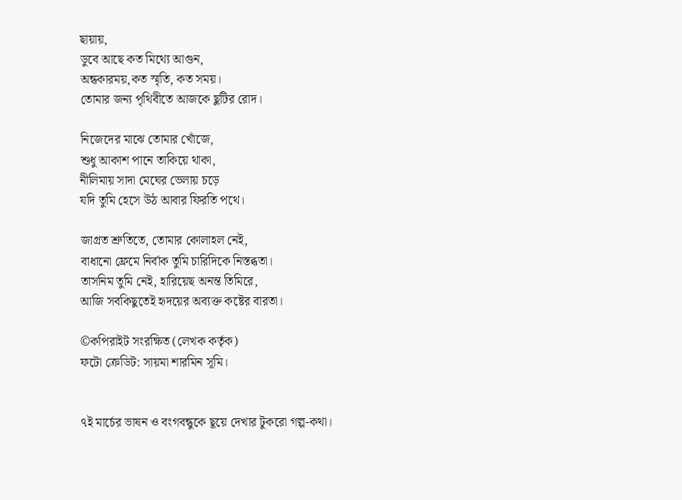ছায়ায়,
ডুবে আছে কত মিথ্যে আগুন,
অন্ধকারময়,কত স্মৃতি, কত সময়।
তোমার জন্য পৃথিবীতে আজকে ছুটির রোদ।

নিজেদের মাঝে তোমার খোঁজে,
শুধু আকাশ পানে তাকিয়ে থাকা,
নীলিমায় সাদা মেঘের ভেলায় চড়ে
যদি তুমি হেসে উঠ আবার ফিরতি পথে।

জাগ্রত শ্রুতিতে, তোমার কোলাহল নেই,
বাধানো ফ্রেমে নির্বাক তুমি চারিদিকে নিস্তব্ধতা।
তাসনিম তুমি নেই, হারিয়েছ অনন্ত তিমিরে,
আজি সবকিছুতেই হৃদয়ের অব্যক্ত কষ্টের বারতা।

©কপিরাইট সংরক্ষিত (লেখক কর্তৃক)
ফটো ক্রেডিট: সায়মা শারমিন সূমি।


৭ই মার্চের ভাষন ও বংগবন্ধুকে ছূয়ে দেখার টুকরো গল্প-কথা।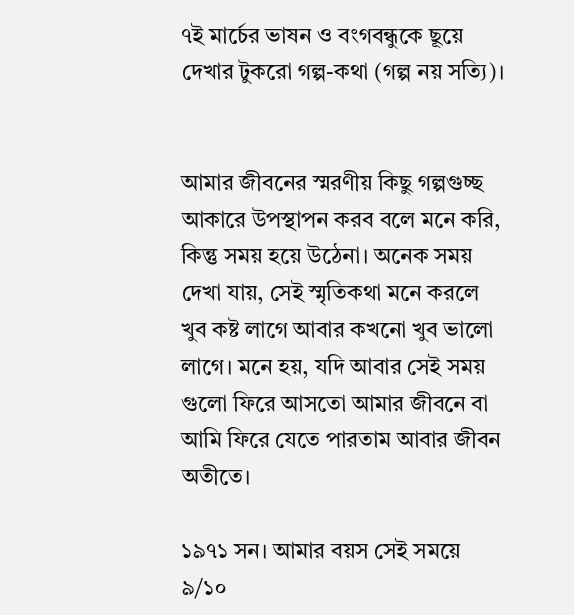৭ই মার্চের ভাষন ও বংগবন্ধুকে ছূয়ে দেখার টুকরো গল্প-কথা (গল্প নয় সত্যি)।


আমার জীবনের স্মরণীয় কিছু গল্পগুচ্ছ আকারে উপস্থাপন করব বলে মনে করি, কিন্তু সময় হয়ে উঠেনা। অনেক সময় দেখা যায়, সেই স্মৃতিকথা মনে করলে খুব কষ্ট লাগে আবার কখনো খুব ভালো লাগে। মনে হয়, যদি আবার সেই সময় গুলো ফিরে আসতো আমার জীবনে বা আমি ফিরে যেতে পারতাম আবার জীবন অতীতে।

১৯৭১ সন। আমার বয়স সেই সময়ে ৯/১০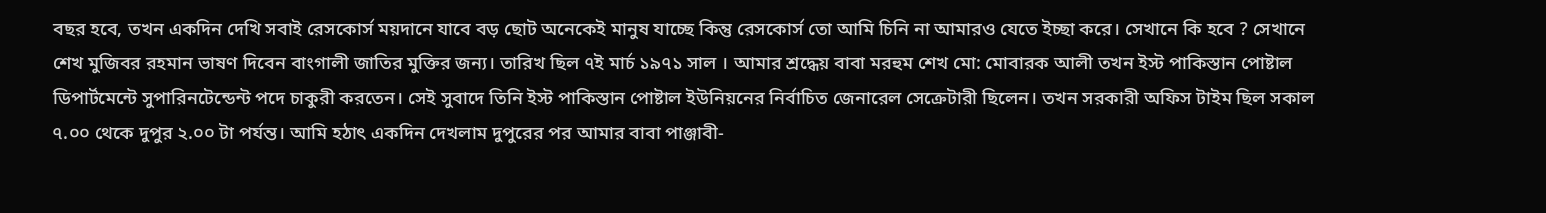বছর হবে, তখন একদিন দেখি সবাই রেসকোর্স ময়দানে যাবে বড় ছোট অনেকেই মানুষ যাচ্ছে কিন্তু রেসকোর্স তো আমি চিনি না আমারও যেতে ইচ্ছা করে। সেখানে কি হবে ? সেখানে শেখ মুজিবর রহমান ভাষণ দিবেন বাংগালী জাতির মুক্তির জন্য। তারিখ ছিল ৭ই মার্চ ১৯৭১ সাল । আমার শ্রদ্ধেয় বাবা মরহুম শেখ মো: মোবারক আলী তখন ইস্ট পাকিস্তান পোষ্টাল ডিপার্টমেন্টে সুপারিনটেন্ডেন্ট পদে চাকুরী করতেন। সেই সুবাদে তিনি ইস্ট পাকিস্তান পোষ্টাল ইউনিয়নের নির্বাচিত জেনারেল সেক্রেটারী ছিলেন। তখন সরকারী অফিস টাইম ছিল সকাল ৭.০০ থেকে দুপুর ২.০০ টা পর্যন্ত। আমি হঠাৎ একদিন দেখলাম দুপুরের পর আমার বাবা পাঞ্জাবী-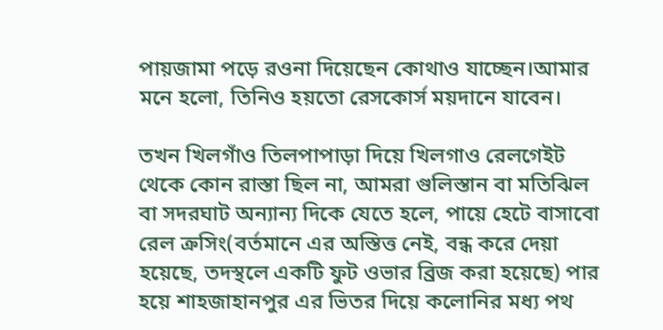পায়জামা পড়ে রওনা দিয়েছেন কোথাও যাচ্ছেন।আমার মনে হলো, তিনিও হয়তো রেসকোর্স ময়দানে যাবেন।

তখন খিলগাঁও তিলপাপাড়া দিয়ে খিলগাও রেলগেইট থেকে কোন রাস্তা ছিল না, আমরা গুলিস্তান বা মতিঝিল বা সদরঘাট অন্যান্য দিকে যেতে হলে, পায়ে হেটে বাসাবো রেল ক্রসিং(বর্তমানে এর অস্তিত্ত নেই, বন্ধ করে দেয়া হয়েছে, তদস্থলে একটি ফুট ওভার ব্রিজ করা হয়েছে) পার হয়ে শাহজাহানপুর এর ভিতর দিয়ে কলোনির মধ্য পথ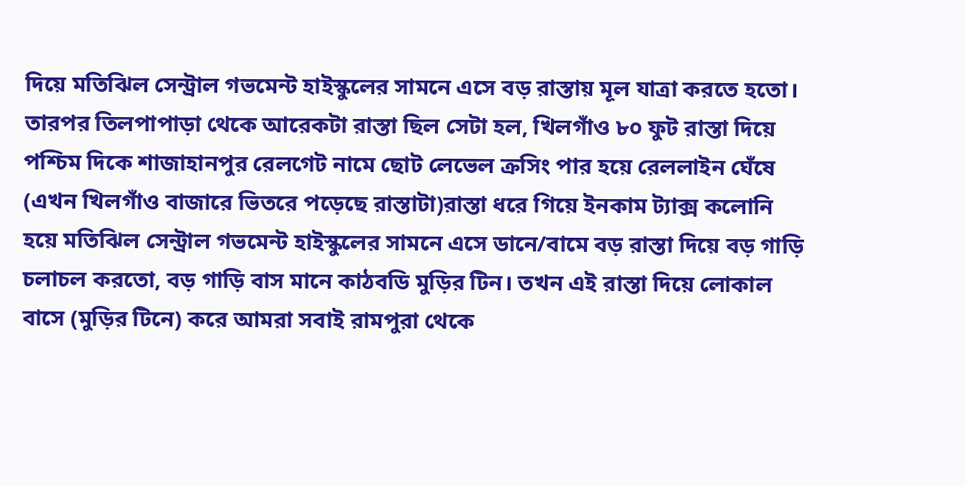দিয়ে মতিঝিল সেন্ট্রাল গভমেন্ট হাইস্কুলের সামনে এসে বড় রাস্তায় মূল যাত্রা করতে হতো। তারপর তিলপাপাড়া থেকে আরেকটা রাস্তা ছিল সেটা হল, খিলগাঁও ৮০ ফুট রাস্তা দিয়ে পশ্চিম দিকে শাজাহানপুর রেলগেট নামে ছোট লেভেল ক্রসিং পার হয়ে রেললাইন ঘেঁষে (এখন খিলগাঁও বাজারে ভিতরে পড়েছে রাস্তাটা)রাস্তা ধরে গিয়ে ইনকাম ট্যাক্স কলোনি হয়ে মতিঝিল সেন্ট্রাল গভমেন্ট হাইস্কুলের সামনে এসে ডানে/বামে বড় রাস্তা দিয়ে বড় গাড়ি চলাচল করতো, বড় গাড়ি বাস মানে কাঠবডি মুড়ির টিন। তখন এই রাস্তা দিয়ে লোকাল বাসে (মুড়ির টিনে) করে আমরা সবাই রামপুরা থেকে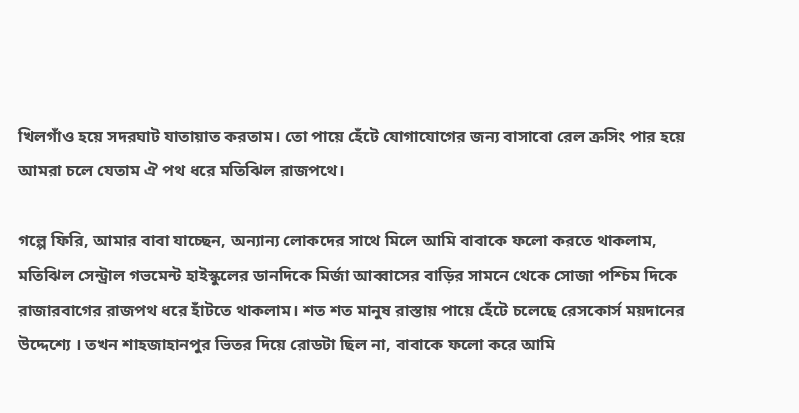খিলগাঁও হয়ে সদরঘাট যাতায়াত করতাম। তো পায়ে হেঁটে যোগাযোগের জন্য বাসাবো রেল ক্রসিং পার হয়ে আমরা চলে যেতাম ঐ পথ ধরে মতিঝিল রাজপথে।

গল্পে ফিরি, আমার বাবা যাচ্ছেন, অন্যান্য লোকদের সাথে মিলে আমি বাবাকে ফলো করতে থাকলাম, মতিঝিল সেন্ট্রাল গভমেন্ট হাইস্কুলের ডানদিকে মির্জা আব্বাসের বাড়ির সামনে থেকে সোজা পশ্চিম দিকে রাজারবাগের রাজপথ ধরে হাঁটতে থাকলাম। শত শত মানুষ রাস্তায় পায়ে হেঁটে চলেছে রেসকোর্স ময়দানের উদ্দেশ্যে । তখন শাহজাহানপুর ভিতর দিয়ে রোডটা ছিল না, বাবাকে ফলো করে আমি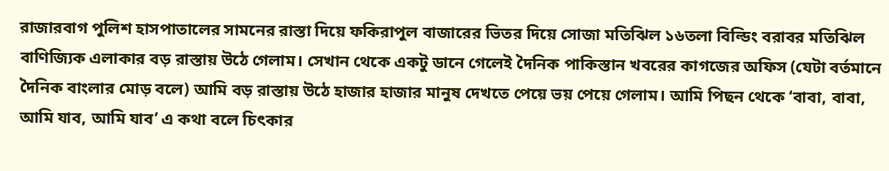রাজারবাগ পুলিশ হাসপাতালের সামনের রাস্তা দিয়ে ফকিরাপুল বাজারের ভিতর দিয়ে সোজা মতিঝিল ১৬তলা বিল্ডিং বরাবর মতিঝিল বাণিজ্যিক এলাকার বড় রাস্তায় উঠে গেলাম। সেখান থেকে একটু ডানে গেলেই দৈনিক পাকিস্তান খবরের কাগজের অফিস (যেটা বর্তমানে দৈনিক বাংলার মোড় বলে) আমি বড় রাস্তায় উঠে হাজার হাজার মানুষ দেখতে পেয়ে ভয় পেয়ে গেলাম। আমি পিছন থেকে ‘বাবা, বাবা, আমি যাব, আমি যাব’ এ কথা বলে চিৎকার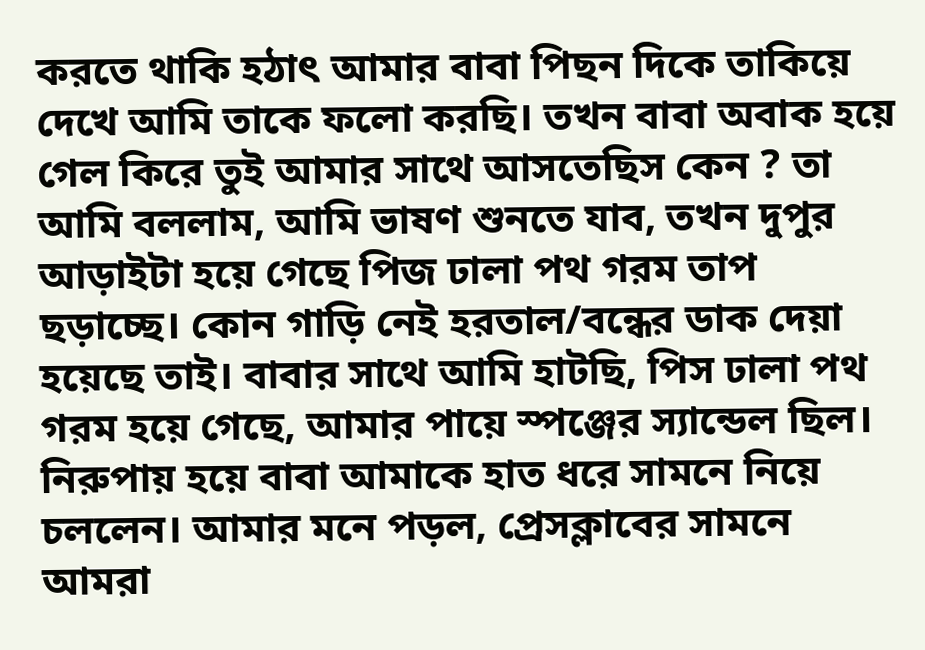করতে থাকি হঠাৎ আমার বাবা পিছন দিকে তাকিয়ে দেখে আমি তাকে ফলো করছি। তখন বাবা অবাক হয়ে গেল কিরে তুই আমার সাথে আসতেছিস কেন ? তা আমি বললাম, আমি ভাষণ শুনতে যাব, তখন দুপুর আড়াইটা হয়ে গেছে পিজ ঢালা পথ গরম তাপ ছড়াচ্ছে। কোন গাড়ি নেই হরতাল/বন্ধের ডাক দেয়া হয়েছে তাই। বাবার সাথে আমি হাটছি, পিস ঢালা পথ গরম হয়ে গেছে, আমার পায়ে স্পঞ্জের স্যান্ডেল ছিল। নিরুপায় হয়ে বাবা আমাকে হাত ধরে সামনে নিয়ে চললেন। আমার মনে পড়ল, প্রেসক্লাবের সামনে আমরা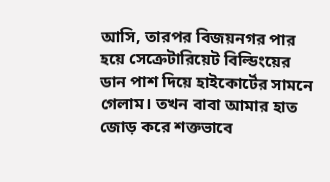আসি, তারপর বিজয়নগর পার হয়ে সেক্রেটারিয়েট বিল্ডিংয়ের ডান পাশ দিয়ে হাইকোর্টের সামনে গেলাম। তখন বাবা আমার হাত জোড় করে শক্তভাবে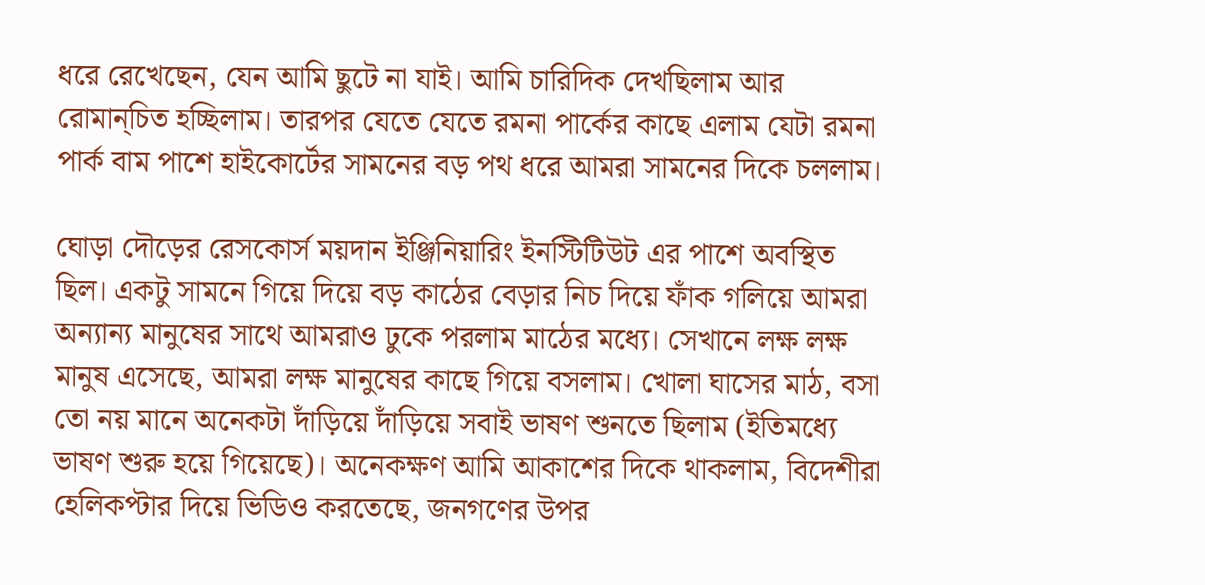ধরে রেখেছেন, যেন আমি ছুটে না যাই। আমি চারিদিক দেখছিলাম আর রোমান্চিত হচ্ছিলাম। তারপর যেতে যেতে রমনা পার্কের কাছে এলাম যেটা রমনা পার্ক বাম পাশে হাইকোর্টের সামনের বড় পথ ধরে আমরা সামনের দিকে চললাম।

ঘোড়া দৌড়ের রেসকোর্স ময়দান ইঞ্জিনিয়ারিং ইনস্টিটিউট এর পাশে অবস্থিত ছিল। একটু সামনে গিয়ে দিয়ে বড় কাঠের বেড়ার নিচ দিয়ে ফাঁক গলিয়ে আমরা অন্যান্য মানুষের সাথে আমরাও ঢুকে পরলাম মাঠের মধ্যে। সেখানে লক্ষ লক্ষ মানুষ এসেছে, আমরা লক্ষ মানুষের কাছে গিয়ে বসলাম। খোলা ঘাসের মাঠ, বসা তো নয় মানে অনেকটা দাঁড়িয়ে দাঁড়িয়ে সবাই ভাষণ শুনতে ছিলাম (ইতিমধ্যে ভাষণ শুরু হয়ে গিয়েছে)। অনেকক্ষণ আমি আকাশের দিকে থাকলাম, বিদেশীরা হেলিকপ্টার দিয়ে ভিডিও করতেছে, জনগণের উপর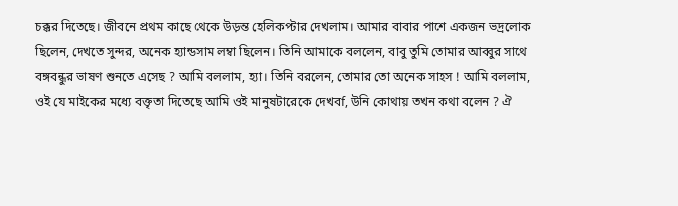চক্কর দিতেছে। জীবনে প্রথম কাছে থেকে উড়ন্ত হেলিকপ্টার দেখলাম। আমার বাবার পাশে একজন ভদ্রলোক ছিলেন, দেখতে সুন্দর, অনেক হ্যান্ডসাম লম্বা ছিলেন। তিনি আমাকে বললেন, বাবু তুমি তোমার আব্বুর সাথে বঙ্গবন্ধুর ভাষণ শুনতে এসেছ ? আমি বললাম, হ্যা। তিনি বরলেন, তোমার তো অনেক সাহস ! আমি বললাম, ওই যে মাইকের মধ্যে বক্তৃতা দিতেছে আমি ওই মানুষটারেকে দেখবf, উনি কোথায় তখন কথা বলেন ? ঐ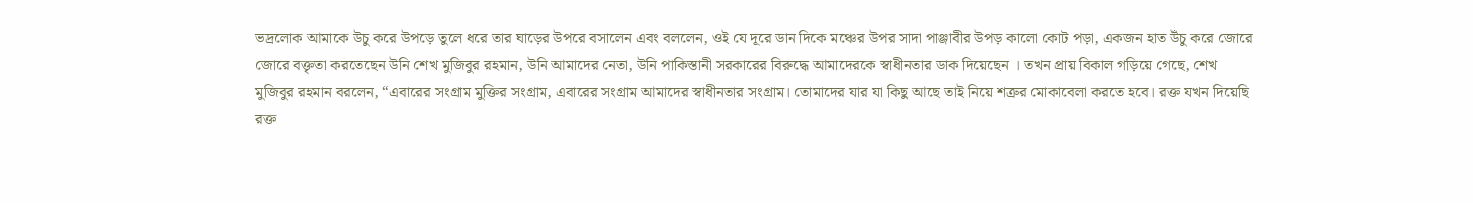ভদ্রলোক আমাকে উচু করে উপড়ে তুলে ধরে তার ঘাড়ের উপরে বসালেন এবং বললেন, ওই যে দূরে ডান দিকে মঞ্চের উপর সাদা পাঞ্জাবীর উপড় কালো কোট পড়া, একজন হাত উঁচু করে জোরে জোরে বক্তৃতা করতেছেন উনি শেখ মুজিবুর রহমান, উনি আমাদের নেতা, উনি পাকিস্তানী সরকারের বিরুদ্ধে আমাদেরকে স্বাধীনতার ডাক দিয়েছেন । তখন প্রায় বিকাল গড়িয়ে গেছে, শেখ মুজিবুর রহমান বরলেন, “এবারের সংগ্রাম মুক্তির সংগ্রাম, এবারের সংগ্রাম আমাদের স্বাধীনতার সংগ্রাম। তোমাদের যার যা কিছু আছে তাই নিয়ে শত্রুর মোকাবেলা করতে হবে। রক্ত যখন দিয়েছি রক্ত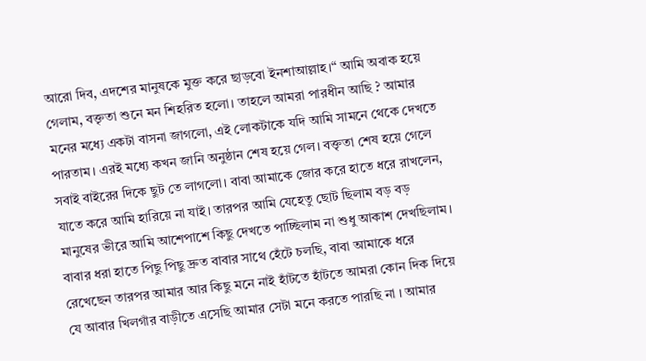আরো দিব, এদশের মানুষকে মুক্ত করে ছাড়বো ইনশাআল্লাহ।“ আমি অবাক হয়ে গেলাম, বক্তৃতা শুনে মন শিহরিত হলো। তাহলে আমরা পারধীন আছি ? আমার মনের মধ্যে একটা বাসনা জাগলো, এই লোকটাকে যদি আমি সামনে থেকে দেখতে পারতাম। এরই মধ্যে কখন জানি অনুষ্ঠান শেষ হয়ে গেল। বক্তৃতা শেষ হয়ে গেলে সবাই বাইরের দিকে ছুট তে লাগলো। বাবা আমাকে জোর করে হাতে ধরে রাখলেন, যাতে করে আমি হারিয়ে না যাই। তারপর আমি যেহেতু ছোট ছিলাম বড় বড় মানুষের ভীরে আমি আশেপাশে কিছু দেখতে পাচ্ছিলাম না শুধু আকাশ দেখছিলাম। বাবার ধরা হাতে পিছু পিছু দ্রুত বাবার সাথে হেঁটে চলছি, বাবা আমাকে ধরে রেখেছেন তারপর আমার আর কিছু মনে নাই হাঁটতে হাঁটতে আমরা কোন দিক দিয়ে যে আবার খিলগাঁর বাড়ীতে এসেছি আমার সেটা মনে করতে পারছি না । আমার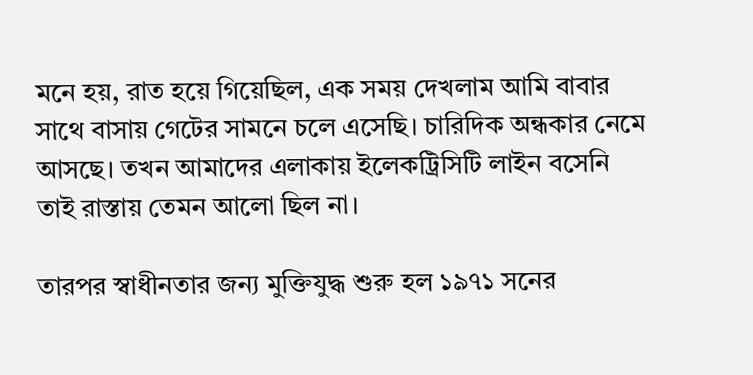মনে হয়, রাত হয়ে গিয়েছিল, এক সময় দেখলাম আমি বাবার সাথে বাসায় গেটের সামনে চলে এসেছি। চারিদিক অন্ধকার নেমে আসছে। তখন আমাদের এলাকায় ইলেকট্রিসিটি লাইন বসেনি তাই রাস্তায় তেমন আলো ছিল না।

তারপর স্বাধীনতার জন্য মুক্তিযুদ্ধ শুরু হল ১৯৭১ সনের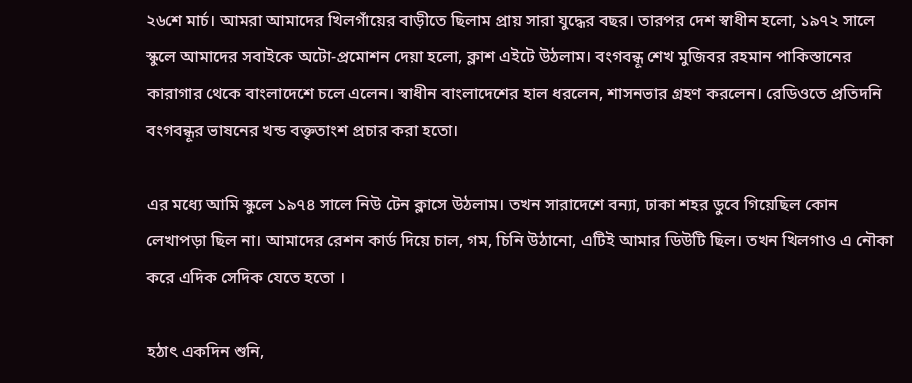২৬শে মার্চ। আমরা আমাদের খিলগাঁয়ের বাড়ীতে ছিলাম প্রায় সারা যুদ্ধের বছর। তারপর দেশ স্বাধীন হলো, ১৯৭২ সালে স্কুলে আমাদের সবাইকে অটো-প্রমোশন দেয়া হলো, ক্লাশ এইটে উঠলাম। বংগবন্ধূ শেখ মুজিবর রহমান পাকিস্তানের কারাগার থেকে বাংলাদেশে চলে এলেন। স্বাধীন বাংলাদেশের হাল ধরলেন, শাসনভার গ্রহণ করলেন। রেডিওতে প্রতিদনি বংগবন্ধূর ভাষনের খন্ড বক্তৃতাংশ প্রচার করা হতো।

এর মধ্যে আমি স্কুলে ১৯৭৪ সালে নিউ টেন ক্লাসে উঠলাম। তখন সারাদেশে বন্যা, ঢাকা শহর ডুবে গিয়েছিল কোন লেখাপড়া ছিল না। আমাদের রেশন কার্ড দিয়ে চাল, গম, চিনি উঠানো, এটিই আমার ডিউটি ছিল। তখন খিলগাও এ নৌকা করে এদিক সেদিক যেতে হতো ।

হঠাৎ একদিন শুনি,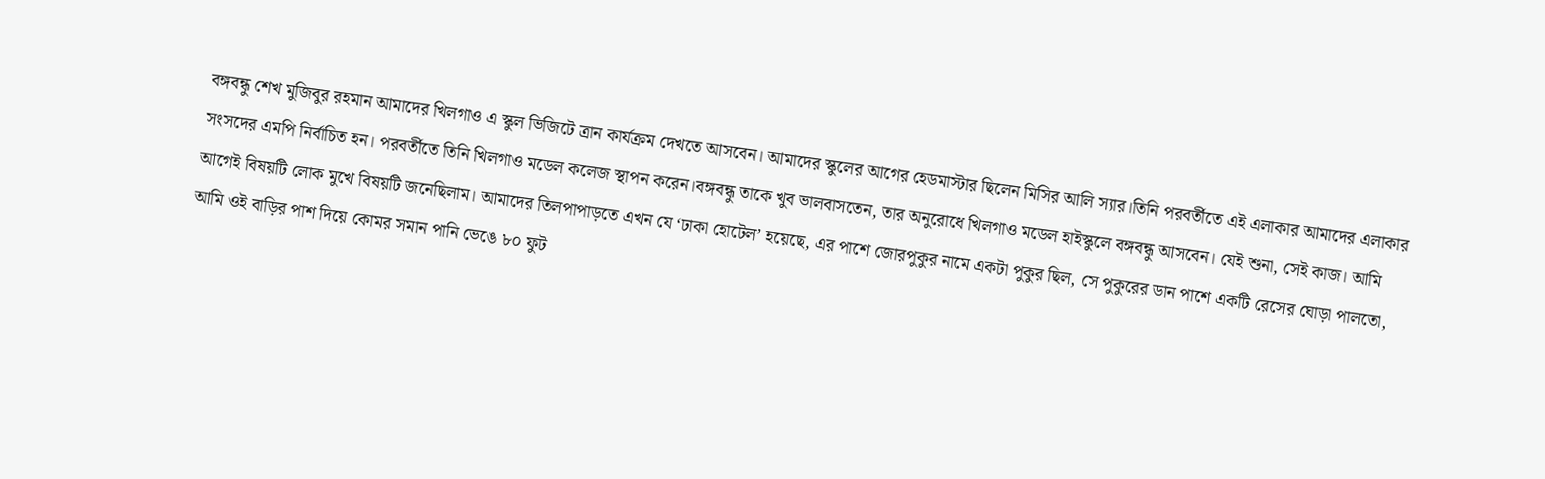বঙ্গবন্ধু শেখ মুজিবুর রহমান আমাদের খিলগাও এ স্কুল ভিজিটে ত্রান কার্যক্রম দেখতে আসবেন। আমাদের স্কুলের আগের হেডমাস্টার ছিলেন মিসির আলি স্যার।তিনি পরবর্তীতে এই এলাকার আমাদের এলাকার সংসদের এমপি নির্বাচিত হন। পরবর্তীতে তিনি খিলগাও মডেল কলেজ স্থাপন করেন।বঙ্গবন্ধু তাকে খুব ভালবাসতেন, তার অনুরোধে খিলগাও মডেল হাইস্কুলে বঙ্গবন্ধু আসবেন। যেই শুনা, সেই কাজ। আমি আগেই বিষয়টি লোক মুখে বিষয়টি জনেছিলাম। আমাদের তিলপাপাড়তে এখন যে ‘ঢাকা হোটেল’ হয়েছে, এর পাশে জোরপুকুর নামে একটা পুকুর ছিল, সে পুকুরের ডান পাশে একটি রেসের ঘোড়া পালতো, আমি ওই বাড়ির পাশ দিয়ে কোমর সমান পানি ভেঙে ৮০ ফুট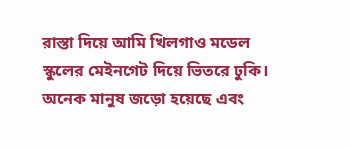রাস্তা দিয়ে আমি খিলগাও মডেল স্কুলের মেইনগেট দিয়ে ভিতরে ঢুকি। অনেক মানুষ জড়ো হয়েছে এবং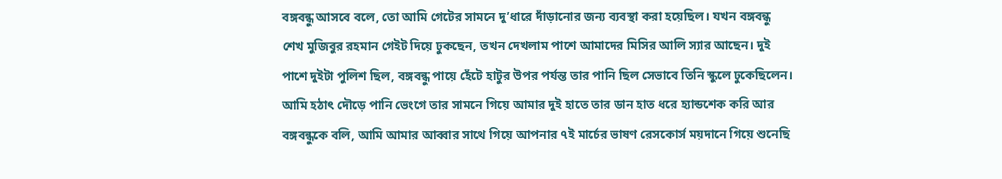বঙ্গবন্ধু আসবে বলে, তো আমি গেটের সামনে দু’ধারে দাঁড়ানোর জন্য ব্যবস্থা করা হয়েছিল। যখন বঙ্গবন্ধু শেখ মুজিবুর রহমান গেইট দিয়ে ঢুকছেন, তখন দেখলাম পাশে আমাদের মিসির আলি স্যার আছেন। দুই পাশে দুইটা পুলিশ ছিল, বঙ্গবন্ধু পায়ে হেঁটে হাটুর উপর পর্যন্ত তার পানি ছিল সেভাবে তিনি স্কুলে ঢুকেছিলেন। আমি হঠাৎ দৌড়ে পানি ভেংগে তার সামনে গিয়ে আমার দুই হাতে তার ডান হাত ধরে হ্যান্ডশেক করি আর বঙ্গবন্ধুকে বলি, আমি আমার আব্বার সাথে গিয়ে আপনার ৭ই মার্চের ভাষণ রেসকোর্স ময়দানে গিয়ে শুনেছি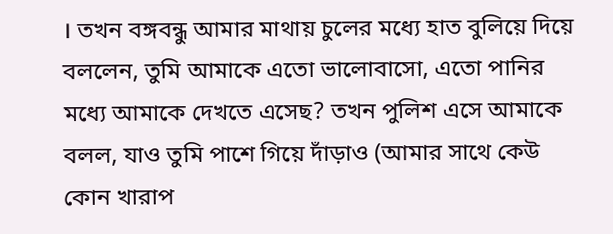। তখন বঙ্গবন্ধু আমার মাথায় চুলের মধ্যে হাত বুলিয়ে দিয়ে বললেন, তুমি আমাকে এতো ভালোবাসো, এতো পানির মধ্যে আমাকে দেখতে এসেছ? তখন পুলিশ এসে আমাকে বলল, যাও তুমি পাশে গিয়ে দাঁড়াও (আমার সাথে কেউ কোন খারাপ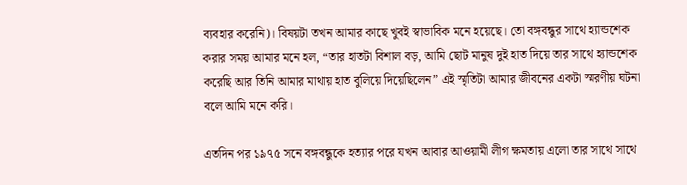ব্যবহার করেনি)। বিষয়টা তখন আমার কাছে খুবই স্বাভাবিক মনে হয়েছে। তো বঙ্গবন্ধুর সাথে হ্যান্ডশেক করার সময় আমার মনে হল, “তার হাতটা বিশাল বড়, আমি ছোট মানুষ দুই হাত দিয়ে তার সাথে হ্যান্ডশেক করেছি আর তিনি আমার মাথায় হাত বুলিয়ে দিয়েছিলেন” এই স্মৃতিটা আমার জীবনের একটা স্মরণীয় ঘটনা বলে আমি মনে করি।

এতদিন পর ১৯৭৫ সনে বঙ্গবন্ধুকে হত্যার পরে যখন আবার আওয়ামী লীগ ক্ষমতায় এলো তার সাথে সাথে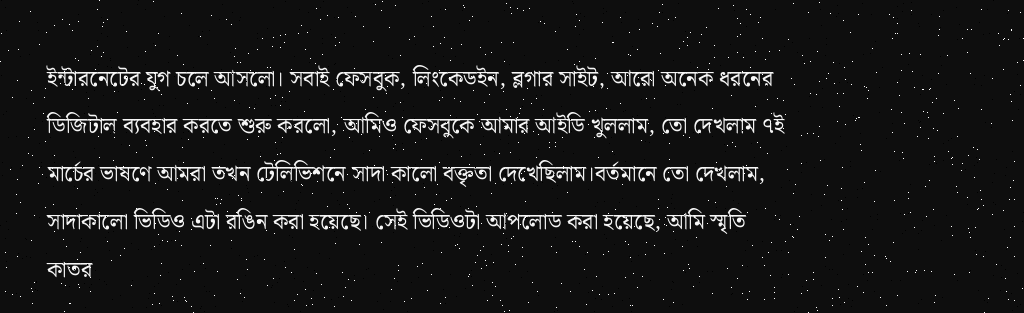ইন্টারনেটের যুগ চলে আসলো। সবাই ফেসবুক, লিংকেডইন, ব্লগার সাইট, আরো অনেক ধরনের ডিজিটাল ব্যবহার করতে শুরু করলো, আমিও ফেসবুকে আমার আইডি খুললাম, তো দেখলাম ৭ই মার্চের ভাষণে আমরা তখন টেলিভিশনে সাদা কালো বক্তৃতা দেখেছিলাম।বর্তমানে তো দেখলাম, সাদাকালো ভিডিও এটা রঙিন করা হয়েছে। সেই ভিডিওটা আপলোড করা হয়েছে, আমি স্মৃতি কাতর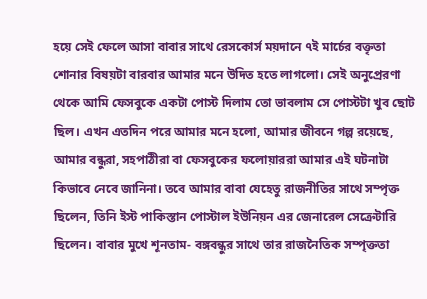হয়ে সেই ফেলে আসা বাবার সাথে রেসকোর্স ময়দানে ৭ই মার্চের বক্তৃতা শোনার বিষয়টা বারবার আমার মনে উদিত হতে লাগলো। সেই অনুপ্রেরণা থেকে আমি ফেসবুকে একটা পোস্ট দিলাম তো ভাবলাম সে পোস্টটা খুব ছোট ছিল। এখন এতদিন পরে আমার মনে হলো, আমার জীবনে গল্প রয়েছে, আমার বন্ধুরা, সহপাঠীরা বা ফেসবুকের ফলোয়াররা আমার এই ঘটনাটা কিভাবে নেবে জানিনা। তবে আমার বাবা যেহেতু রাজনীতির সাথে সম্পৃক্ত ছিলেন, তিনি ইস্ট পাকিস্তান পোস্টাল ইউনিয়ন এর জেনারেল সেক্রেটারি ছিলেন। বাবার মুখে শূনতাম- বঙ্গবন্ধুর সাথে তার রাজনৈতিক সম্পৃক্ততা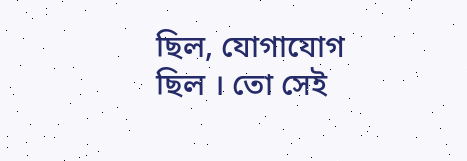ছিল, যোগাযোগ ছিল । তো সেই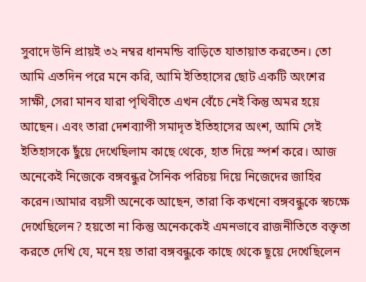সুবাদে উনি প্রায়ই ৩২ নম্বর ধানমন্ডি বাড়িতে যাতায়াত করতেন। তো আমি এতদিন পরে মনে করি, আমি ইতিহাসের ছোট একটি অংশের সাক্ষী, সেরা মানব যারা পৃথিবীতে এখন বেঁচে নেই কিন্তু অমর হয়ে আছেন। এবং তারা দেশব্যাপী সমাদৃত ইতিহাসের অংশ, আমি সেই ইতিহাসকে ছুঁয়ে দেখেছিলাম কাছে থেকে, হাত দিয়ে স্পর্শ করে। আজ অনেকেই নিজেকে বঙ্গবন্ধুর সৈনিক পরিচয় দিয়ে নিজেদের জাহির করেন।আমার বয়সী অনেকে আছেন, তারা কি কখনো বঙ্গবন্ধুকে স্বচক্ষে দেখেছিলেন? হয়তো না কিন্তু অনেককেই এমনভাবে রাজনীতিতে বক্তৃতা করতে দেখি যে, মনে হয় তারা বঙ্গবন্ধুকে কাছে থেকে ছূয়ে দেখেছিলেন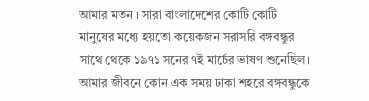আমার মতন । সারা বাংলাদেশের কোটি কোটি মানুষের মধ্যে হয়তো কয়েকজন সরাসরি বঙ্গবন্ধুর সাথে থেকে ১৯৭১ সনের ৭ই মার্চের ভাষণ শুনেছিল। আমার জীবনে কোন এক সময় ঢাকা শহরে বঙ্গবন্ধুকে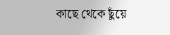কাছে থেকে ছুঁয়ে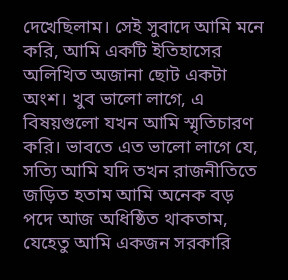দেখেছিলাম। সেই সুবাদে আমি মনে করি, আমি একটি ইতিহাসের অলিখিত অজানা ছোট একটা অংশ। খুব ভালো লাগে, এ বিষয়গুলো যখন আমি স্মৃতিচারণ করি। ভাবতে এত ভালো লাগে যে, সত্যি আমি যদি তখন রাজনীতিতে জড়িত হতাম আমি অনেক বড় পদে আজ অধিষ্ঠিত থাকতাম, যেহেতু আমি একজন সরকারি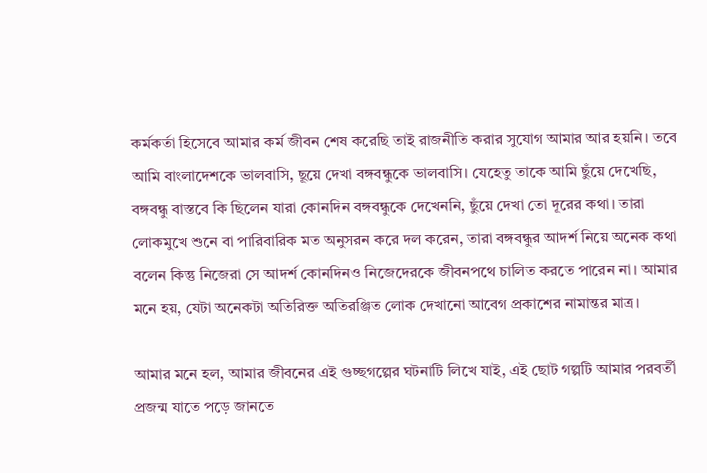কর্মকর্তা হিসেবে আমার কর্ম জীবন শেষ করেছি তাই রাজনীতি করার সুযোগ আমার আর হয়নি। তবে আমি বাংলাদেশকে ভালবাসি, ছূয়ে দেখা বঙ্গবন্ধুকে ভালবাসি। যেহেতু তাকে আমি ছুঁয়ে দেখেছি, বঙ্গবন্ধু বাস্তবে কি ছিলেন যারা কোনদিন বঙ্গবন্ধুকে দেখেননি, ছুঁয়ে দেখা তো দূরের কথা। তারা লোকমুখে শুনে বা পারিবারিক মত অনুসরন করে দল করেন, তারা বঙ্গবন্ধুর আদর্শ নিয়ে অনেক কথা বলেন কিন্তু নিজেরা সে আদর্শ কোনদিনও নিজেদেরকে জীবনপথে চালিত করতে পারেন না। আমার মনে হয়, যেটা অনেকটা অতিরিক্ত অতিরঞ্জিত লোক দেখানো আবেগ প্রকাশের নামান্তর মাত্র।

আমার মনে হল, আমার জীবনের এই গুচ্ছগল্পের ঘটনাটি লিখে যাই, এই ছোট গল্পটি আমার পরবর্তী প্রজন্ম যাতে পড়ে জানতে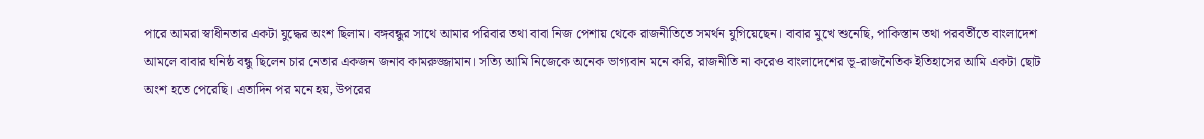পারে আমরা স্বাধীনতার একটা যুদ্ধের অংশ ছিলাম। বঙ্গবন্ধুর সাথে আমার পরিবার তথা বাবা নিজ পেশায় থেকে রাজনীতিতে সমর্থন যুগিয়েছেন। বাবার মুখে শুনেছি, পাকিস্তান তথা পরবর্তীতে বাংলাদেশ আমলে বাবার ঘনিষ্ঠ বন্ধু ছিলেন চার নেতার একজন জনাব কামরুজ্জামান। সত্যি আমি নিজেকে অনেক ভাগ্যবান মনে করি, রাজনীতি না করেও বাংলাদেশের ভূ-রাজনৈতিক ইতিহাসের আমি একটা ছোট অংশ হতে পেরেছি। এতাদিন পর মনে হয়, উপরের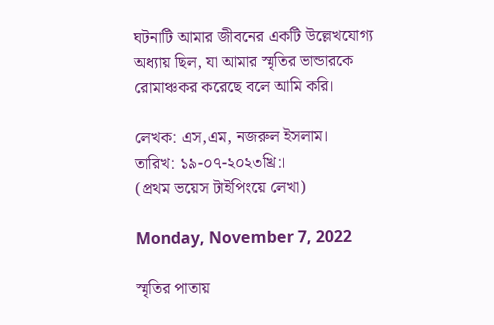ঘটনাটি আমার জীবনের একটি উল্লেখযোগ্য অধ্যায় ছিল, যা আমার স্মৃতির ভান্ডারকে রোমাঞ্চকর করেছে বলে আমি করি।

লেখক: এস,এম, নজরুল ইসলাম।
তারিখ: ১৯-০৭-২০২৩খ্রি:।
(প্রথম ভয়েস টাইপিংয়ে লেখা)

Monday, November 7, 2022

স্মৃতির পাতায়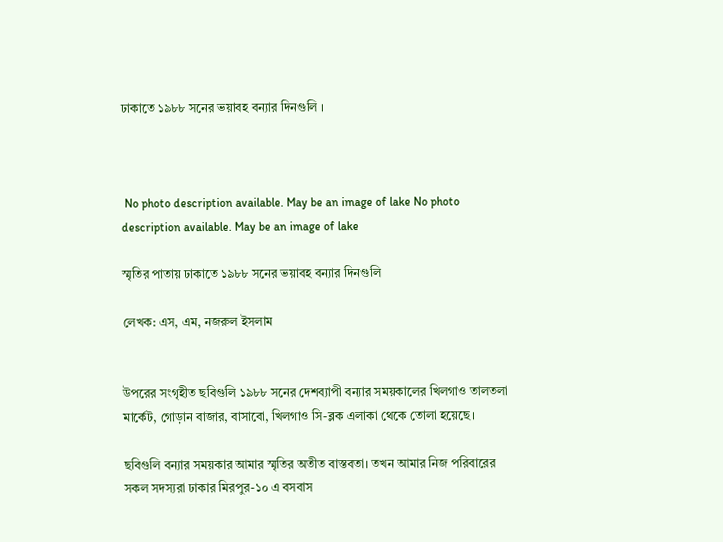ঢাকাতে ১৯৮৮ সনের ভয়াবহ বন্যার দিনগুলি ।



 No photo description available. May be an image of lake No photo description available. May be an image of lake

স্মৃতির পাতায় ঢাকাতে ১৯৮৮ সনের ভয়াবহ বন্যার দিনগুলি

লেখক: এস, এম, নজরুল ইসলাম


উপরের সংগৃহীত ছবিগুলি ১৯৮৮ সনের দেশব্যাপী বন্যার সময়কালের খিলগাও তালতলা মার্কেট, গোড়ান বাজার, বাসাবো, খিলগাও সি-ব্লক এলাকা থেকে তোলা হয়েছে।

ছবিগুলি বন্যার সময়কার আমার স্মৃতির অতীত বাস্তবতা। তখন আমার নিজ পরিবারের সকল সদস্যরা ঢাকার মিরপুর-১০ এ বসবাস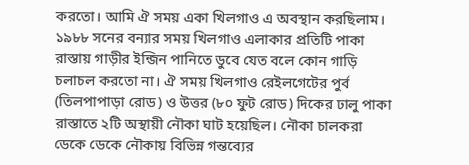করতো। আমি ঐ সময় একা খিলগাও এ অবস্থান করছিলাম। ১৯৮৮ সনের বন্যার সময় খিলগাও এলাকার প্রতিটি পাকা রাস্তায় গাড়ীর ইন্জিন পানিতে ডুবে যেত বলে কোন গাড়ি চলাচল করতো না। ঐ সময় খিলগাও রেইলগেটের পুর্ব (তিলপাপাড়া রোড) ও উত্তর (৮০ ফুট রোড) দিকের ঢালু পাকা রাস্তাতে ২টি অস্থায়ী নৌকা ঘাট হয়েছিল। নৌকা চালকরা ডেকে ডেকে নৌকায় বিভিন্ন গন্তব্যের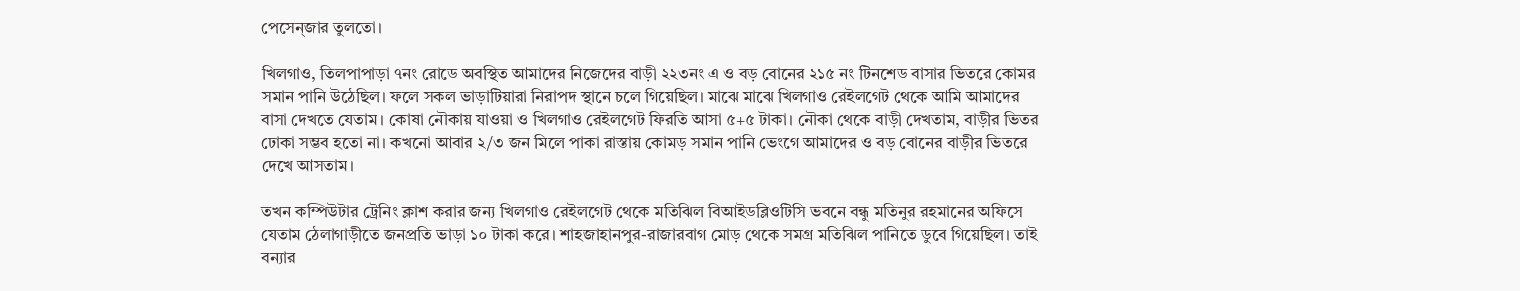পেসেন্জার তুলতো।

খিলগাও, তিলপাপাড়া ৭নং রোডে অবস্থিত আমাদের নিজেদের বাড়ী ২২৩নং এ ও বড় বোনের ২১৫ নং টিনশেড বাসার ভিতরে কোমর সমান পানি উঠেছিল। ফলে সকল ভাড়াটিয়ারা নিরাপদ স্থানে চলে গিয়েছিল। মাঝে মাঝে খিলগাও রেইলগেট থেকে আমি আমাদের বাসা দেখতে যেতাম। কোষা নৌকায় যাওয়া ও খিলগাও রেইলগেট ফিরতি আসা ৫+৫ টাকা। নৌকা থেকে বাড়ী দেখতাম, বাড়ীর ভিতর ঢোকা সম্ভব হতো না। কখনো আবার ২/৩ জন মিলে পাকা রাস্তায় কোমড় সমান পানি ভেংগে আমাদের ও বড় বোনের বাড়ীর ভিতরে দেখে আসতাম।

তখন কম্পিউটার ট্রেনিং ক্লাশ করার জন্য খিলগাও রেইলগেট থেকে মতিঝিল বিআইডব্লিওটিসি ভবনে বন্ধু মতিনুর রহমানের অফিসে যেতাম ঠেলাগাড়ীতে জনপ্রতি ভাড়া ১০ টাকা করে। শাহজাহানপুর-রাজারবাগ মোড় থেকে সমগ্র মতিঝিল পানিতে ডুবে গিয়েছিল। তাই বন্যার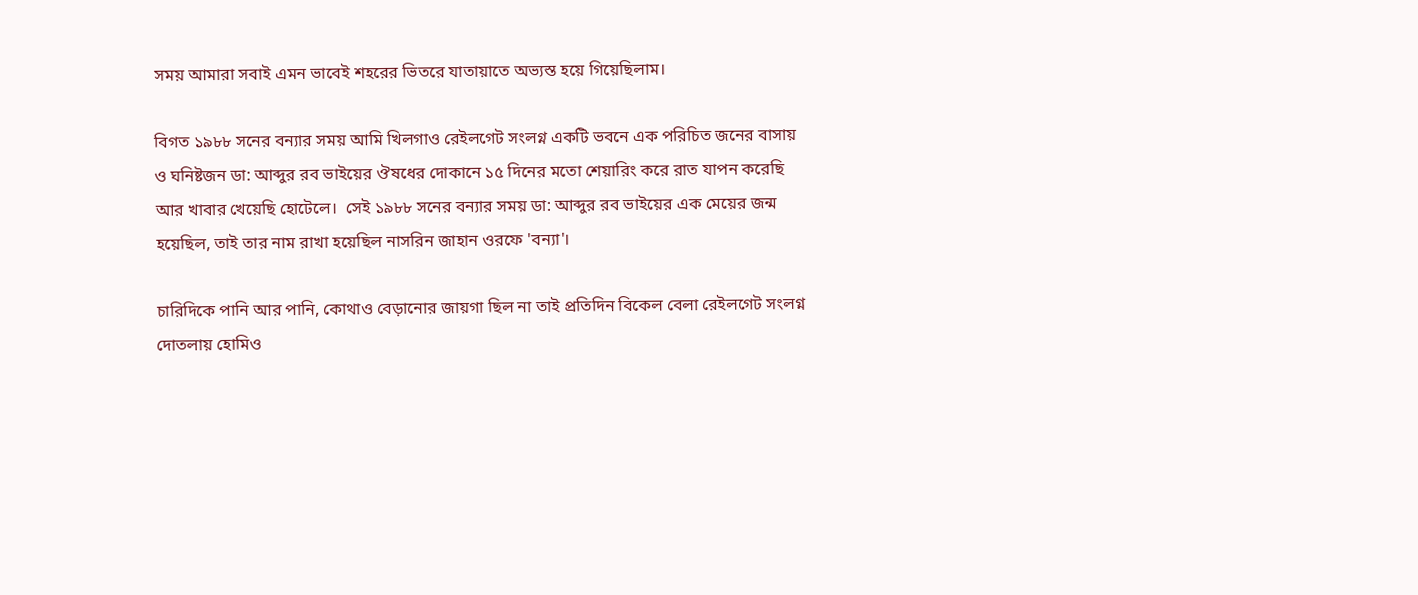সময় আমারা সবাই এমন ভাবেই শহরের ভিতরে যাতায়াতে অভ্যস্ত হয়ে গিয়েছিলাম।

বিগত ১৯৮৮ সনের বন্যার সময় আমি খিলগাও রেইলগেট সংলগ্ন একটি ভবনে এক পরিচিত জনের বাসায় ও ঘনিষ্টজন ডা: আব্দুর রব ভাইয়ের ঔষধের দোকানে ১৫ দিনের মতো শেয়ারিং করে রাত যাপন করেছি আর খাবার খেয়েছি হোটেলে।  সেই ১৯৮৮ সনের বন্যার সময় ডা: আব্দুর রব ভাইয়ের এক মেয়ের জন্ম হয়েছিল, তাই তার নাম রাখা হয়েছিল নাসরিন জাহান ওরফে 'বন্যা'।

চারিদিকে পানি আর পানি, কোথাও বেড়ানোর জায়গা ছিল না তাই প্রতিদিন বিকেল বেলা রেইলগেট সংলগ্ন দোতলায় হোমিও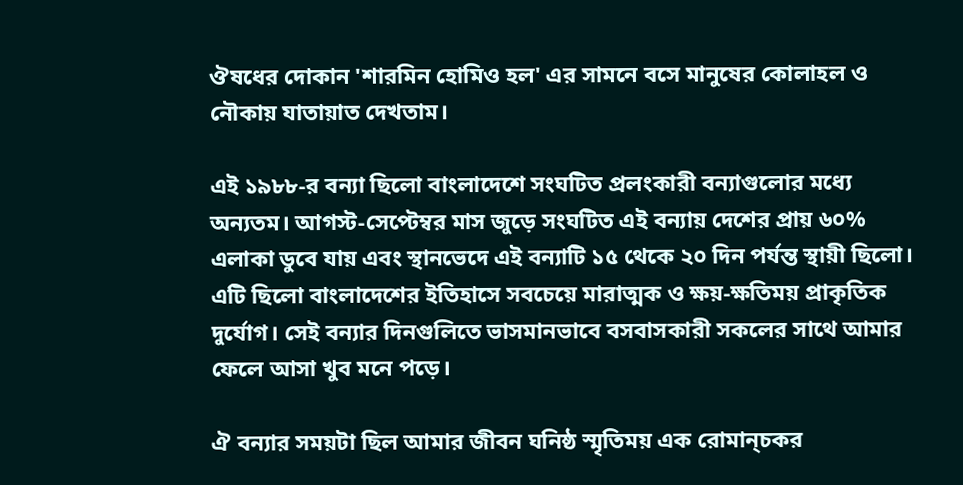ঔষধের দোকান 'শারমিন হোমিও হল' এর সামনে বসে মানুষের কোলাহল ও নৌকায় যাতায়াত দেখতাম।

এই ১৯৮৮-র বন্যা ছিলো বাংলাদেশে সংঘটিত প্রলংকারী বন্যাগুলোর মধ্যে অন্যতম। আগস্ট-সেপ্টেম্বর মাস জুড়ে সংঘটিত এই বন্যায় দেশের প্রায় ৬০% এলাকা ডুবে যায় এবং স্থানভেদে এই বন্যাটি ১৫ থেকে ২০ দিন পর্যন্ত স্থায়ী ছিলো। এটি ছিলো বাংলাদেশের ইতিহাসে সবচেয়ে মারাত্মক ও ক্ষয়-ক্ষতিময় প্রাকৃতিক দুর্যোগ। সেই বন্যার দিনগুলিতে ভাসমানভাবে বসবাসকারী সকলের সাথে আমার ফেলে আসা খুব মনে পড়ে।

ঐ বন্যার সময়টা ছিল আমার জীবন ঘনিষ্ঠ স্মৃতিময় এক রোমান্চকর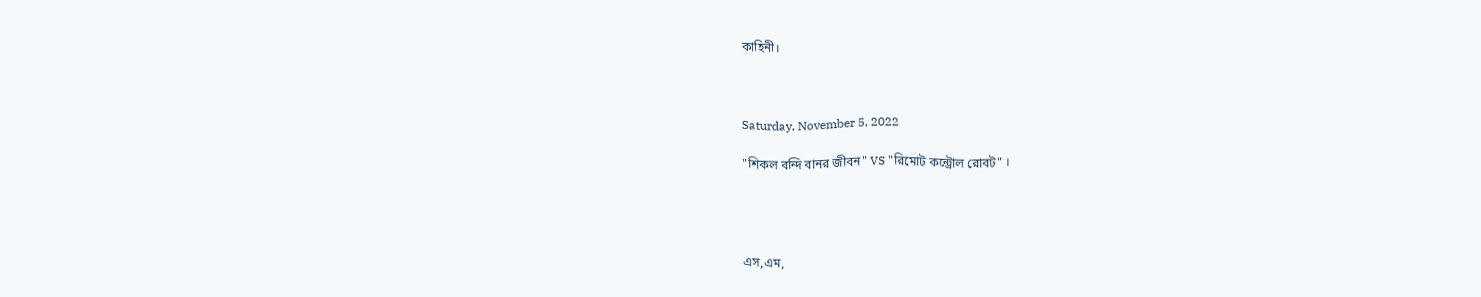কাহিনী।



Saturday, November 5, 2022

"শিকল বন্দি বানর জীবন" VS "রিমোট কন্ট্রোল রোবট" ।




এস,এম,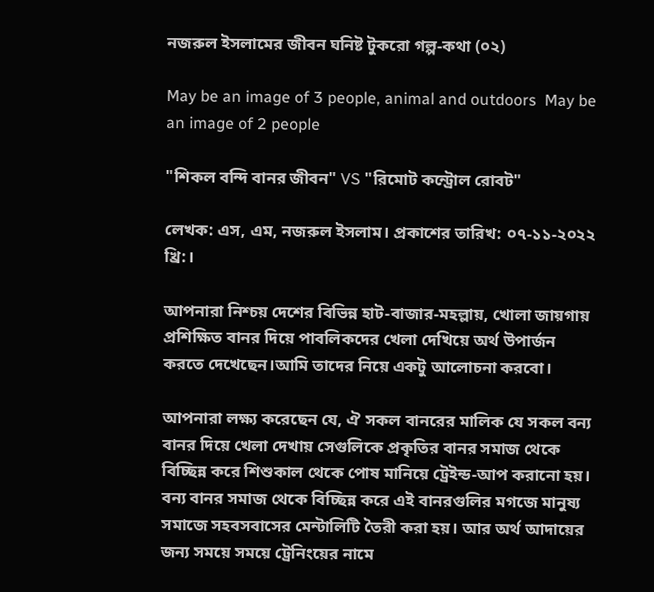নজরুল ইসলামের জীবন ঘনিষ্ট টুকরো গল্প-কথা (০২)

May be an image of 3 people, animal and outdoors  May be an image of 2 people

"শিকল বন্দি বানর জীবন" VS "রিমোট কন্ট্রোল রোবট"

লেখক: এস, এম, নজরুল ইসলাম। প্রকাশের তারিখ: ০৭-১১-২০২২ খ্রি:।

আপনারা নিশ্চয় দেশের বিভিন্ন হাট-বাজার-মহল্লায়, খোলা জায়গায় প্রশিক্ষিত বানর দিয়ে পাবলিকদের খেলা দেখিয়ে অর্থ উপার্জন করতে দেখেছেন।আমি তাদের নিয়ে একটু আলোচনা করবো।

আপনারা লক্ষ্য করেছেন যে, ঐ সকল বানরের মালিক যে সকল বন্য বানর দিয়ে খেলা দেখায় সেগুলিকে প্রকৃতির বানর সমাজ থেকে বিচ্ছিন্ন করে শিশুকাল থেকে পোষ মানিয়ে ট্রেইন্ড-আপ করানো হয়। বন্য বানর সমাজ থেকে বিচ্ছিন্ন করে এই বানরগুলির মগজে মানুষ্য সমাজে সহবসবাসের মেন্টালিটি তৈরী করা হয়। আর অর্থ আদায়ের জন্য সময়ে সময়ে ট্রেনিংয়ের নামে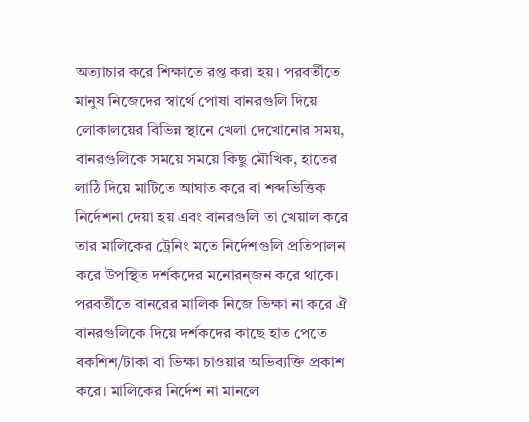অত্যাচার করে শিক্ষাতে রপ্ত করা হয়। পরবর্তীতে মানুষ নিজেদের স্বার্থে পোষা বানরগুলি দিয়ে লোকালয়ের বিভিন্ন স্থানে খেলা দেখোনোর সময়, বানরগুলিকে সময়ে সময়ে কিছু মৌখিক, হাতের লাঠি দিয়ে মাটিতে আঘাত করে বা শব্দভিত্তিক নির্দেশনা দেয়া হয় এবং বানরগুলি তা খেয়াল করে তার মালিকের ট্রেনিং মতে নির্দেশগুলি প্রতিপালন করে উপস্থিত দর্শকদের মনোরন্জন করে থাকে। পরবর্তীতে বানরের মালিক নিজে ভিক্ষা না করে ঐ বানরগুলিকে দিয়ে দর্শকদের কাছে হাত পেতে বকশিশ/টাকা বা ভিক্ষা চাওয়ার অভিব্যক্তি প্রকাশ করে। মালিকের নির্দেশ না মানলে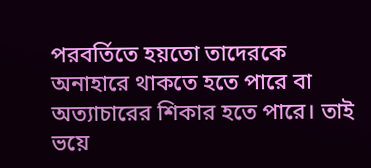পরবর্তিতে হয়তো তাদেরকে অনাহারে থাকতে হতে পারে বা অত্যাচারের শিকার হতে পারে। তাই ভয়ে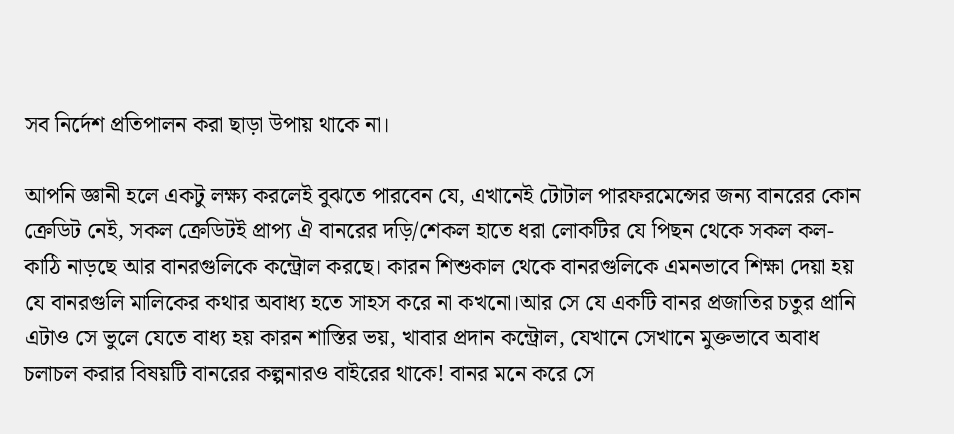সব নির্দেশ প্রতিপালন করা ছাড়া উপায় থাকে না।

আপনি জ্ঞানী হলে একটু লক্ষ্য করলেই বুঝতে পারবেন যে, এখানেই টোটাল পারফরমেন্সের জন্য বানরের কোন ক্রেডিট নেই, সকল ক্রেডিটই প্রাপ্য ঐ বানরের দড়ি/শেকল হাতে ধরা লোকটির যে পিছন থেকে সকল কল-কাঠি নাড়ছে আর বানরগুলিকে কন্ট্রোল করছে। কারন শিশুকাল থেকে বানরগুলিকে এমনভাবে শিক্ষা দেয়া হয় যে বানরগুলি মালিকের কথার অবাধ্য হতে সাহস করে না কখনো।আর সে যে একটি বানর প্রজাতির চতুর প্রানি এটাও সে ভুলে যেতে বাধ্য হয় কারন শাস্তির ভয়, খাবার প্রদান কন্ট্রোল, যেখানে সেখানে মুক্তভাবে অবাধ চলাচল করার বিষয়টি বানরের কল্পনারও বাইরের থাকে! বানর মনে করে সে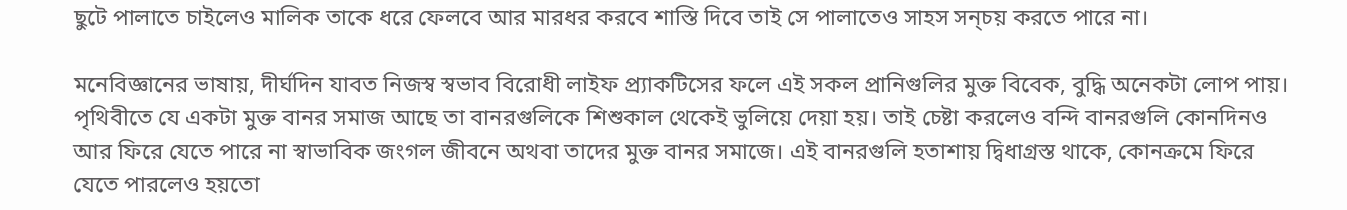ছুটে পালাতে চাইলেও মালিক তাকে ধরে ফেলবে আর মারধর করবে শাস্তি দিবে তাই সে পালাতেও সাহস সন্চয় করতে পারে না।

মনেবিজ্ঞানের ভাষায়, দীর্ঘদিন যাবত নিজস্ব স্বভাব বিরোধী লাইফ প্র্যাকটিসের ফলে এই সকল প্রানিগুলির মুক্ত বিবেক, বুদ্ধি অনেকটা লোপ পায়। পৃথিবীতে যে একটা মুক্ত বানর সমাজ আছে তা বানরগুলিকে শিশুকাল থেকেই ভুলিয়ে দেয়া হয়। তাই চেষ্টা করলেও বন্দি বানরগুলি কোনদিনও আর ফিরে যেতে পারে না স্বাভাবিক জংগল জীবনে অথবা তাদের মুক্ত বানর সমাজে। এই বানরগুলি হতাশায় দ্বিধাগ্রস্ত থাকে, কোনক্রমে ফিরে যেতে পারলেও হয়তো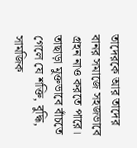তাদেরকে আর তাদের বানর সমাজে সহজভাবে গ্রহন নাও করতে পারে। তাছাড়া মুক্তভাবে বাঁচতে গেলে যে শক্তি, বুদ্ধি, সামজিক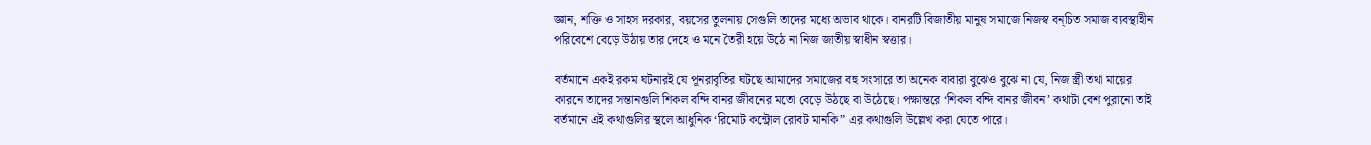জ্ঞান, শক্তি ও সাহস দরকার, বয়সের তুলনায় সেগুলি তাদের মধ্যে অভাব থাকে। বানরটি বিজাতীয় মানুষ সমাজে নিজস্ব বন্চিত সমাজ ব্যবস্থাহীন পরিবেশে বেড়ে উঠায় তার দেহে ও মনে তৈরী হয়ে উঠে না নিজ জাতীয় স্বাধীন স্বত্তার।

বর্তমানে একই রকম ঘটনারই যে পূনরাবৃতির ঘটছে আমাদের সমাজের বহু সংসারে তা অনেক বাবারা বুঝেও বুঝে না যে, নিজ স্ত্রী তথা মায়ের কারনে তাদের সন্তানগুলি শিকল বন্দি বানর জীবনের মতো বেড়ে উঠছে বা উঠেছে। পক্ষান্তরে ‘শিকল বন্দি বানর জীবন’ কথাটা বেশ পুরানো তাই বর্তমানে এই কথাগুলির স্থলে আধুনিক ‘রিমোট কন্ট্রোল রোবট মানকি” এর কথাগুলি উল্লেখ করা যেতে পারে।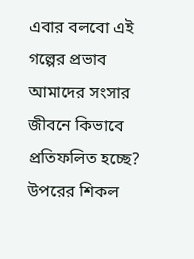এবার বলবো এই গল্পের প্রভাব আমাদের সংসার জীবনে কিভাবে প্রতিফলিত হচ্ছে? উপরের শিকল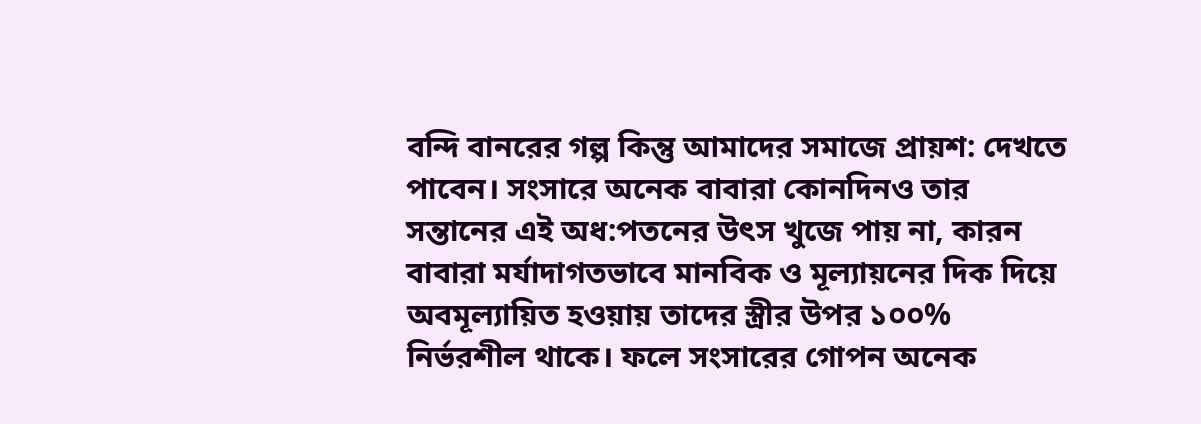বন্দি বানরের গল্প কিন্তু আমাদের সমাজে প্রায়শ: দেখতে পাবেন। সংসারে অনেক বাবারা কোনদিনও তার সন্তানের এই অধ:পতনের উৎস খুজে পায় না, কারন বাবারা মর্যাদাগতভাবে মানবিক ও মূল্যায়নের দিক দিয়ে অবমূল্যায়িত হওয়ায় তাদের স্ত্রীর উপর ১০০% নির্ভরশীল থাকে। ফলে সংসারের গোপন অনেক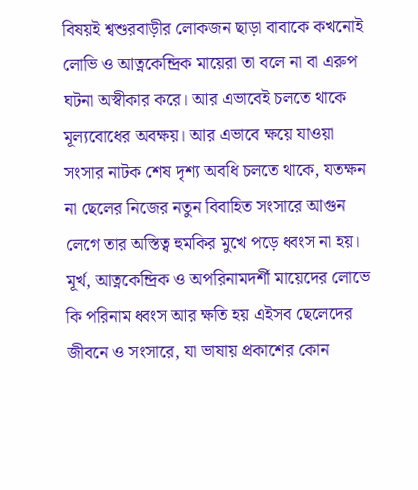বিষয়ই শ্বশুরবাড়ীর লোকজন ছাড়া বাবাকে কখনোই লোভি ও আত্নকেন্দ্রিক মায়েরা তা বলে না বা এরুপ ঘটনা অস্বীকার করে। আর এভাবেই চলতে থাকে মূল্যবোধের অবক্ষয়। আর এভাবে ক্ষয়ে যাওয়া সংসার নাটক শেষ দৃশ্য অবধি চলতে থাকে, যতক্ষন না ছেলের নিজের নতুন বিবাহিত সংসারে আগুন লেগে তার অস্তিত্ব হুমকির মুখে পড়ে ধ্বংস না হয়। মূর্খ, আত্নকেন্দ্রিক ও অপরিনামদর্শী মায়েদের লোভে কি পরিনাম ধ্বংস আর ক্ষতি হয় এইসব ছেলেদের জীবনে ও সংসারে, যা ভাষায় প্রকাশের কোন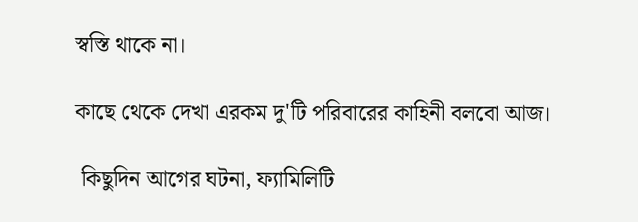স্বস্তি থাকে না।

কাছে থেকে দেখা এরকম দু'টি পরিবারের কাহিনী বলবো আজ।

 কিছুদিন আগের ঘটনা, ফ্যামিলিটি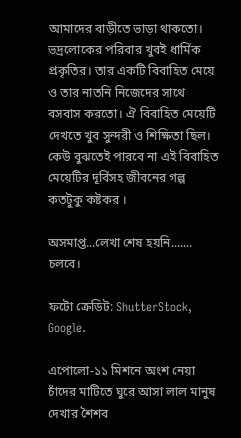আমাদের বাড়ীতে ভাড়া থাকতো। ভদ্রলোকের পরিবার খুবই ধার্মিক প্রকৃতির। তার একটি বিবাহিত মেয়ে ও তার নাতনি নিজেদের সাথে বসবাস করতো। ঐ বিবাহিত মেয়েটি দেখতে খুব সুন্দরী ও শিক্ষিতা ছিল। কেউ বুঝতেই পারবে না এই বিবাহিত মেয়েটির দূর্বিসহ জীবনের গল্প কতটুকু কষ্টকর ।

অসমাপ্ত...লেখা শেষ হয়নি....... চলবে।

ফটো ক্রেডিট: ShutterStock, Google.

এপোলো-১১ মিশনে অংশ নেয়া চাঁদের মাটিতে ঘুরে আসা লাল মানুষ দেখার শৈশব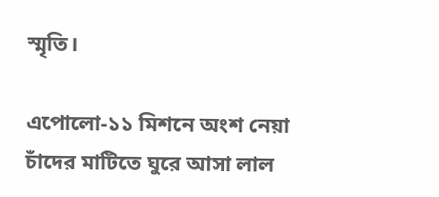স্মৃতি।

এপোলো-১১ মিশনে অংশ নেয়া চাঁদের মাটিতে ঘুরে আসা লাল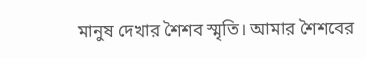মানুষ দেখার শৈশব স্মৃতি। আমার শৈশবের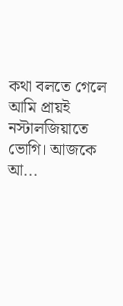কথা বলতে গেলে আমি প্রায়ই নস্টালজিয়াতে ভোগি। আজকে আ...